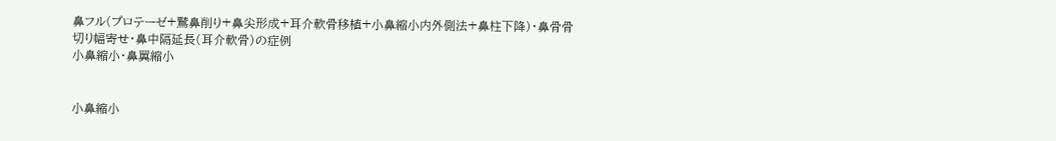鼻フル(プロテーゼ+鷲鼻削り+鼻尖形成+耳介軟骨移植+小鼻縮小内外側法+鼻柱下降)・鼻骨骨切り幅寄せ・鼻中隔延長(耳介軟骨)の症例
小鼻縮小・鼻翼縮小


小鼻縮小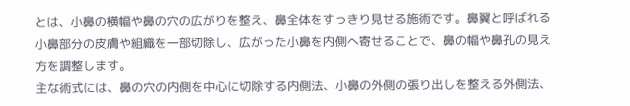とは、小鼻の横幅や鼻の穴の広がりを整え、鼻全体をすっきり見せる施術です。鼻翼と呼ばれる小鼻部分の皮膚や組織を一部切除し、広がった小鼻を内側へ寄せることで、鼻の幅や鼻孔の見え方を調整します。
主な術式には、鼻の穴の内側を中心に切除する内側法、小鼻の外側の張り出しを整える外側法、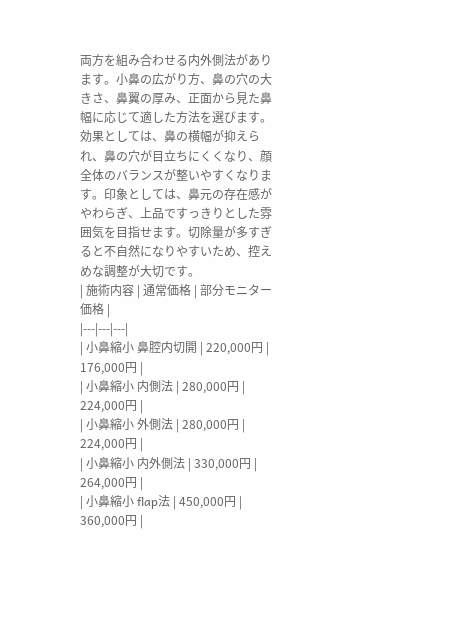両方を組み合わせる内外側法があります。小鼻の広がり方、鼻の穴の大きさ、鼻翼の厚み、正面から見た鼻幅に応じて適した方法を選びます。
効果としては、鼻の横幅が抑えられ、鼻の穴が目立ちにくくなり、顔全体のバランスが整いやすくなります。印象としては、鼻元の存在感がやわらぎ、上品ですっきりとした雰囲気を目指せます。切除量が多すぎると不自然になりやすいため、控えめな調整が大切です。
| 施術内容 | 通常価格 | 部分モニター価格 |
|---|---|---|
| 小鼻縮小 鼻腔内切開 | 220,000円 | 176,000円 |
| 小鼻縮小 内側法 | 280,000円 | 224,000円 |
| 小鼻縮小 外側法 | 280,000円 | 224,000円 |
| 小鼻縮小 内外側法 | 330,000円 | 264,000円 |
| 小鼻縮小 flap法 | 450,000円 | 360,000円 |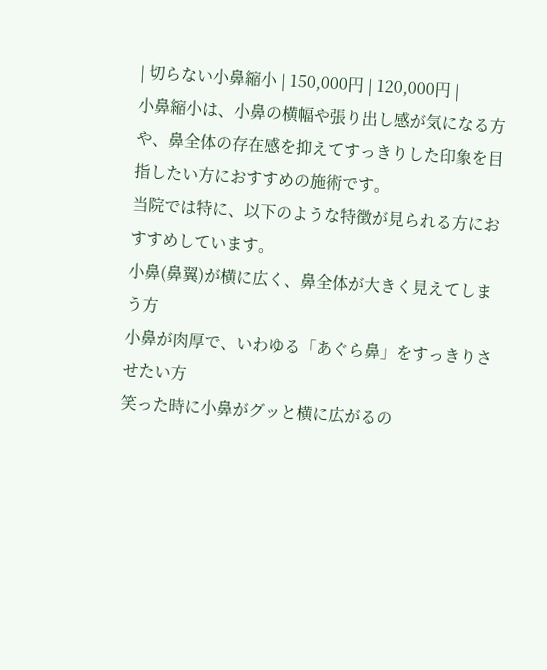| 切らない小鼻縮小 | 150,000円 | 120,000円 |
小鼻縮小は、小鼻の横幅や張り出し感が気になる方や、鼻全体の存在感を抑えてすっきりした印象を目指したい方におすすめの施術です。
当院では特に、以下のような特徴が見られる方におすすめしています。
小鼻(鼻翼)が横に広く、鼻全体が大きく見えてしまう方
小鼻が肉厚で、いわゆる「あぐら鼻」をすっきりさせたい方
笑った時に小鼻がグッと横に広がるの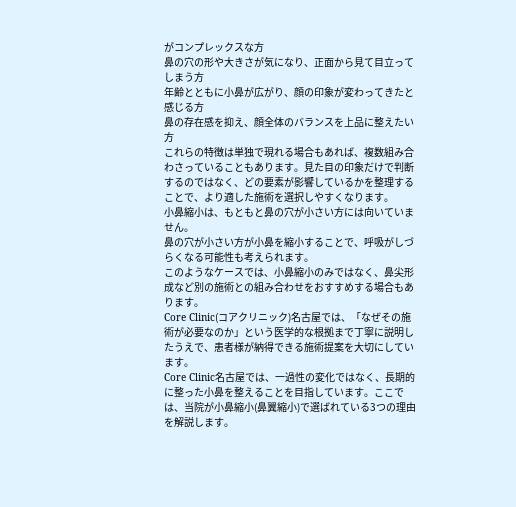がコンプレックスな方
鼻の穴の形や大きさが気になり、正面から見て目立ってしまう方
年齢とともに小鼻が広がり、顔の印象が変わってきたと感じる方
鼻の存在感を抑え、顔全体のバランスを上品に整えたい方
これらの特徴は単独で現れる場合もあれば、複数組み合わさっていることもあります。見た目の印象だけで判断するのではなく、どの要素が影響しているかを整理することで、より適した施術を選択しやすくなります。
小鼻縮小は、もともと鼻の穴が小さい方には向いていません。
鼻の穴が小さい方が小鼻を縮小することで、呼吸がしづらくなる可能性も考えられます。
このようなケースでは、小鼻縮小のみではなく、鼻尖形成など別の施術との組み合わせをおすすめする場合もあります。
Core Clinic(コアクリニック)名古屋では、「なぜその施術が必要なのか」という医学的な根拠まで丁寧に説明したうえで、患者様が納得できる施術提案を大切にしています。
Core Clinic名古屋では、一過性の変化ではなく、長期的に整った小鼻を整えることを目指しています。ここでは、当院が小鼻縮小(鼻翼縮小)で選ばれている3つの理由を解説します。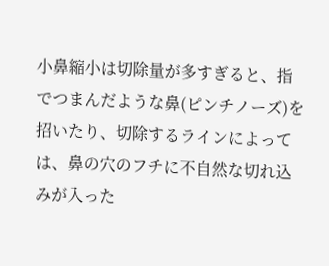小鼻縮小は切除量が多すぎると、指でつまんだような鼻(ピンチノーズ)を招いたり、切除するラインによっては、鼻の穴のフチに不自然な切れ込みが入った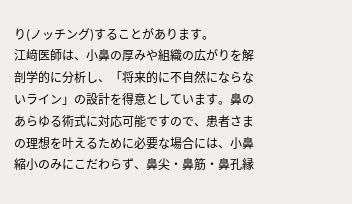り(ノッチング)することがあります。
江﨑医師は、小鼻の厚みや組織の広がりを解剖学的に分析し、「将来的に不自然にならないライン」の設計を得意としています。鼻のあらゆる術式に対応可能ですので、患者さまの理想を叶えるために必要な場合には、小鼻縮小のみにこだわらず、鼻尖・鼻筋・鼻孔縁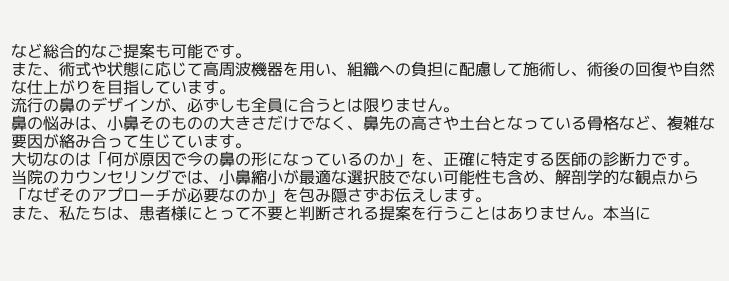など総合的なご提案も可能です。
また、術式や状態に応じて高周波機器を用い、組織への負担に配慮して施術し、術後の回復や自然な仕上がりを目指しています。
流行の鼻のデザインが、必ずしも全員に合うとは限りません。
鼻の悩みは、小鼻そのものの大きさだけでなく、鼻先の高さや土台となっている骨格など、複雑な要因が絡み合って生じています。
大切なのは「何が原因で今の鼻の形になっているのか」を、正確に特定する医師の診断力です。
当院のカウンセリングでは、小鼻縮小が最適な選択肢でない可能性も含め、解剖学的な観点から「なぜそのアプローチが必要なのか」を包み隠さずお伝えします。
また、私たちは、患者様にとって不要と判断される提案を行うことはありません。本当に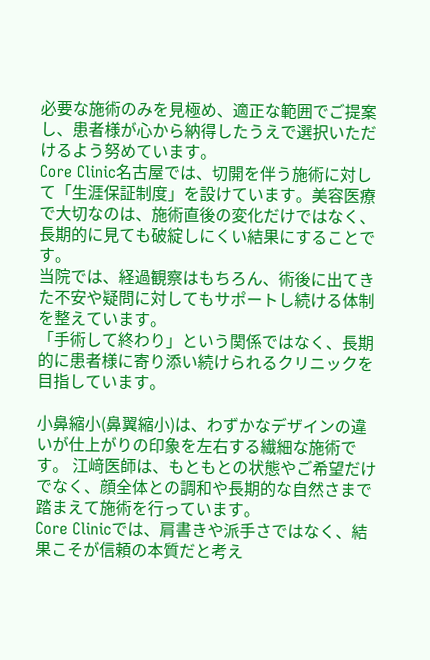必要な施術のみを見極め、適正な範囲でご提案し、患者様が心から納得したうえで選択いただけるよう努めています。
Core Clinic名古屋では、切開を伴う施術に対して「生涯保証制度」を設けています。美容医療で大切なのは、施術直後の変化だけではなく、長期的に見ても破綻しにくい結果にすることです。
当院では、経過観察はもちろん、術後に出てきた不安や疑問に対してもサポートし続ける体制を整えています。
「手術して終わり」という関係ではなく、長期的に患者様に寄り添い続けられるクリニックを目指しています。

小鼻縮小(鼻翼縮小)は、わずかなデザインの違いが仕上がりの印象を左右する繊細な施術です。 江﨑医師は、もともとの状態やご希望だけでなく、顔全体との調和や長期的な自然さまで踏まえて施術を行っています。
Core Clinicでは、肩書きや派手さではなく、結果こそが信頼の本質だと考え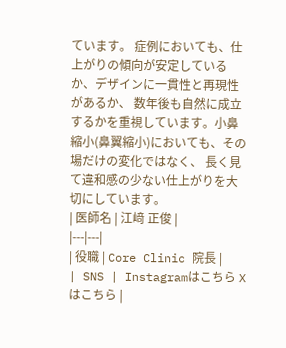ています。 症例においても、仕上がりの傾向が安定しているか、デザインに一貫性と再現性があるか、 数年後も自然に成立するかを重視しています。小鼻縮小(鼻翼縮小)においても、その場だけの変化ではなく、 長く見て違和感の少ない仕上がりを大切にしています。
| 医師名 | 江﨑 正俊 |
|---|---|
| 役職 | Core Clinic 院長 |
| SNS | Instagramはこちら Xはこちら |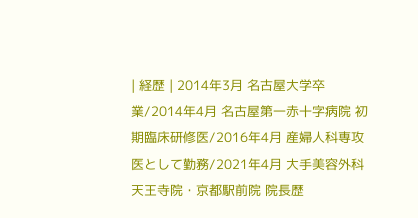| 経歴 | 2014年3月 名古屋大学卒業/2014年4月 名古屋第一赤十字病院 初期臨床研修医/2016年4月 産婦人科専攻医として勤務/2021年4月 大手美容外科 天王寺院・京都駅前院 院長歴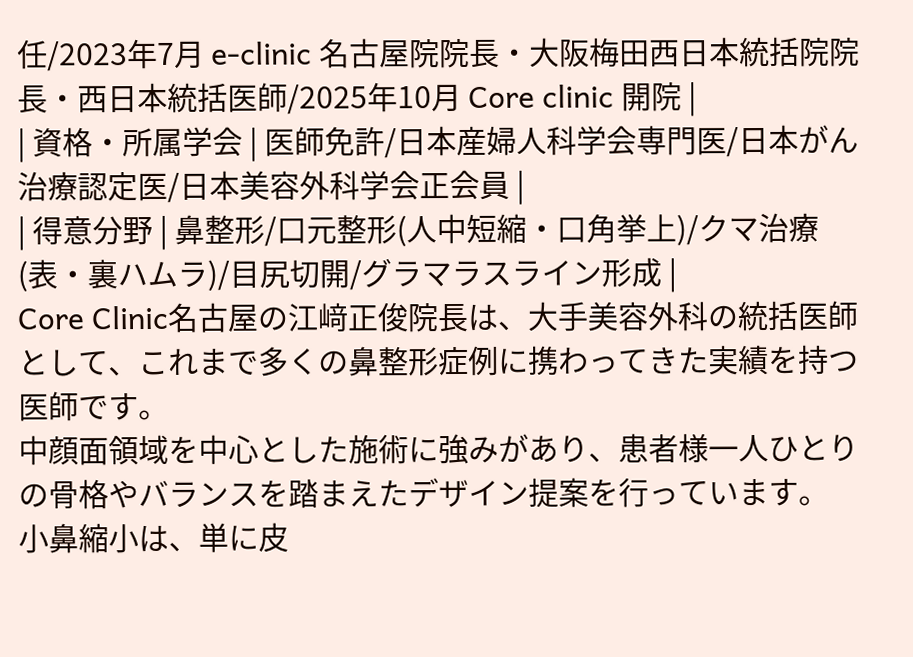任/2023年7月 e-clinic 名古屋院院長・大阪梅田西日本統括院院長・西日本統括医師/2025年10月 Core clinic 開院 |
| 資格・所属学会 | 医師免許/日本産婦人科学会専門医/日本がん治療認定医/日本美容外科学会正会員 |
| 得意分野 | 鼻整形/口元整形(人中短縮・口角挙上)/クマ治療(表・裏ハムラ)/目尻切開/グラマラスライン形成 |
Core Clinic名古屋の江﨑正俊院長は、大手美容外科の統括医師として、これまで多くの鼻整形症例に携わってきた実績を持つ医師です。
中顔面領域を中心とした施術に強みがあり、患者様一人ひとりの骨格やバランスを踏まえたデザイン提案を行っています。
小鼻縮小は、単に皮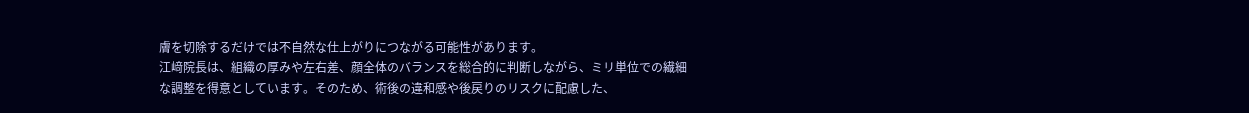膚を切除するだけでは不自然な仕上がりにつながる可能性があります。
江﨑院長は、組織の厚みや左右差、顔全体のバランスを総合的に判断しながら、ミリ単位での繊細な調整を得意としています。そのため、術後の違和感や後戻りのリスクに配慮した、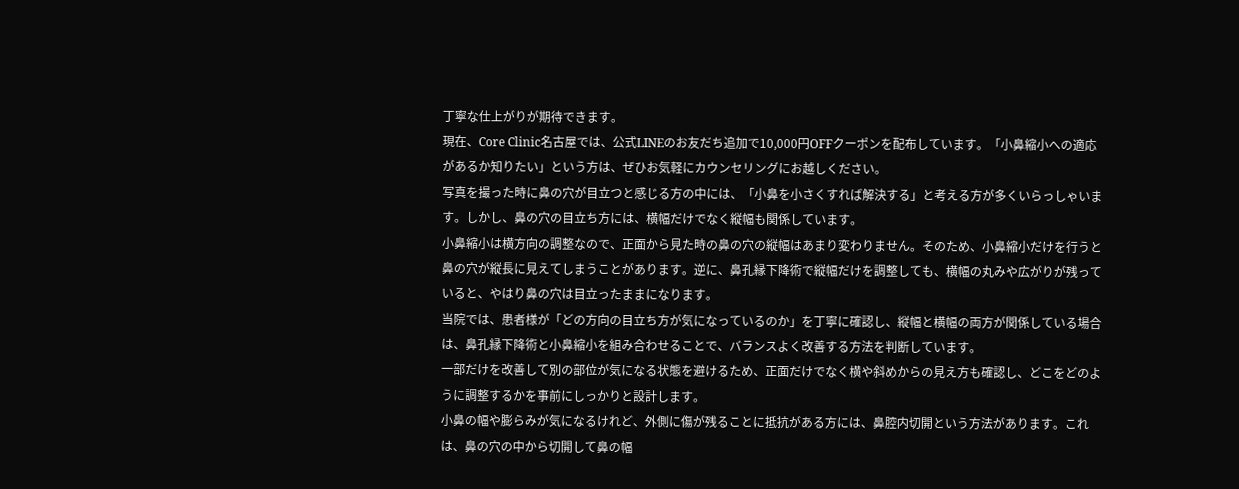丁寧な仕上がりが期待できます。
現在、Core Clinic名古屋では、公式LINEのお友だち追加で10,000円OFFクーポンを配布しています。「小鼻縮小への適応があるか知りたい」という方は、ぜひお気軽にカウンセリングにお越しください。
写真を撮った時に鼻の穴が目立つと感じる方の中には、「小鼻を小さくすれば解決する」と考える方が多くいらっしゃいます。しかし、鼻の穴の目立ち方には、横幅だけでなく縦幅も関係しています。
小鼻縮小は横方向の調整なので、正面から見た時の鼻の穴の縦幅はあまり変わりません。そのため、小鼻縮小だけを行うと鼻の穴が縦長に見えてしまうことがあります。逆に、鼻孔縁下降術で縦幅だけを調整しても、横幅の丸みや広がりが残っていると、やはり鼻の穴は目立ったままになります。
当院では、患者様が「どの方向の目立ち方が気になっているのか」を丁寧に確認し、縦幅と横幅の両方が関係している場合は、鼻孔縁下降術と小鼻縮小を組み合わせることで、バランスよく改善する方法を判断しています。
一部だけを改善して別の部位が気になる状態を避けるため、正面だけでなく横や斜めからの見え方も確認し、どこをどのように調整するかを事前にしっかりと設計します。
小鼻の幅や膨らみが気になるけれど、外側に傷が残ることに抵抗がある方には、鼻腔内切開という方法があります。これは、鼻の穴の中から切開して鼻の幅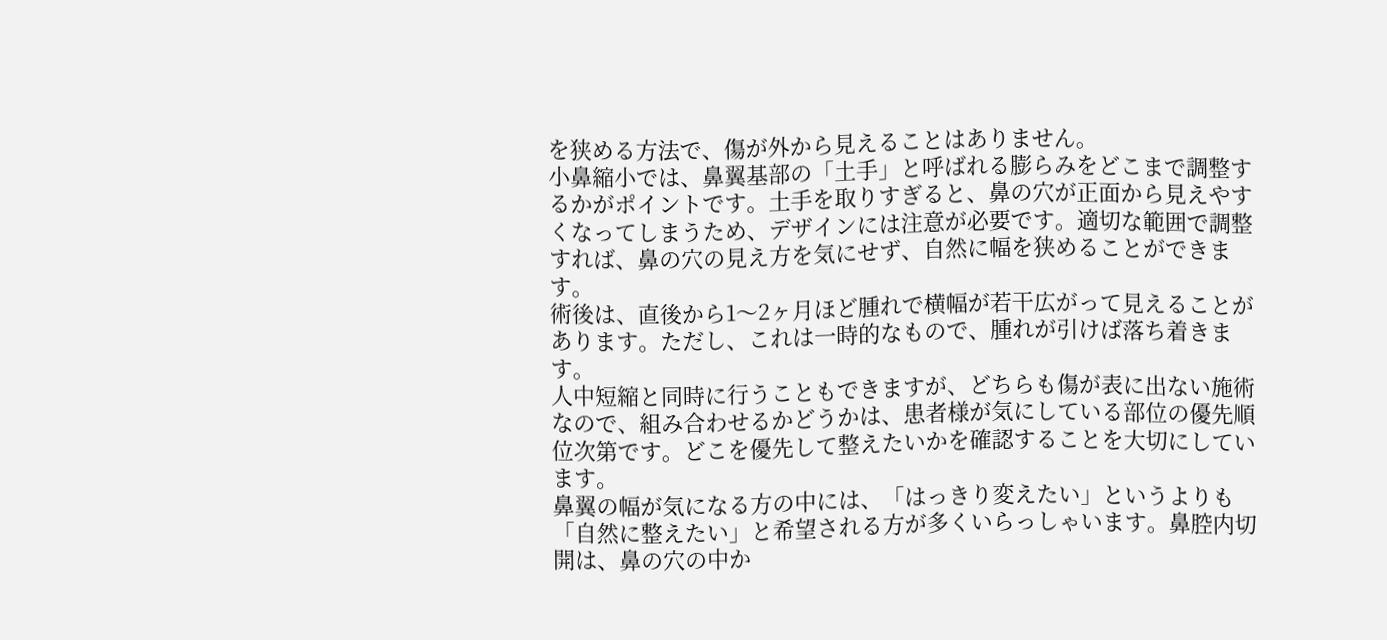を狭める方法で、傷が外から見えることはありません。
小鼻縮小では、鼻翼基部の「土手」と呼ばれる膨らみをどこまで調整するかがポイントです。土手を取りすぎると、鼻の穴が正面から見えやすくなってしまうため、デザインには注意が必要です。適切な範囲で調整すれば、鼻の穴の見え方を気にせず、自然に幅を狭めることができます。
術後は、直後から1〜2ヶ月ほど腫れで横幅が若干広がって見えることがあります。ただし、これは一時的なもので、腫れが引けば落ち着きます。
人中短縮と同時に行うこともできますが、どちらも傷が表に出ない施術なので、組み合わせるかどうかは、患者様が気にしている部位の優先順位次第です。どこを優先して整えたいかを確認することを大切にしています。
鼻翼の幅が気になる方の中には、「はっきり変えたい」というよりも「自然に整えたい」と希望される方が多くいらっしゃいます。鼻腔内切開は、鼻の穴の中か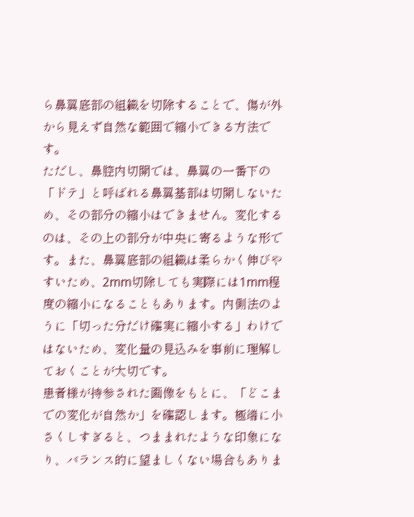ら鼻翼底部の組織を切除することで、傷が外から見えず自然な範囲で縮小できる方法です。
ただし、鼻腔内切開では、鼻翼の一番下の「ドテ」と呼ばれる鼻翼基部は切開しないため、その部分の縮小はできません。変化するのは、その上の部分が中央に寄るような形です。また、鼻翼底部の組織は柔らかく伸びやすいため、2mm切除しても実際には1mm程度の縮小になることもあります。内側法のように「切った分だけ確実に縮小する」わけではないため、変化量の見込みを事前に理解しておくことが大切です。
患者様が持参された画像をもとに、「どこまでの変化が自然か」を確認します。極端に小さくしすぎると、つままれたような印象になり、バランス的に望ましくない場合もありま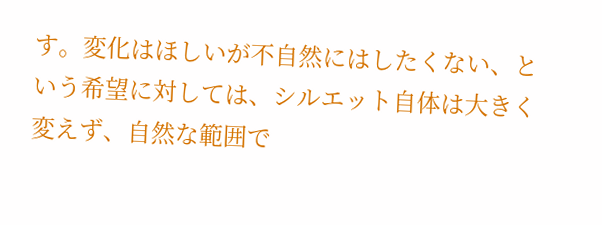す。変化はほしいが不自然にはしたくない、という希望に対しては、シルエット自体は大きく変えず、自然な範囲で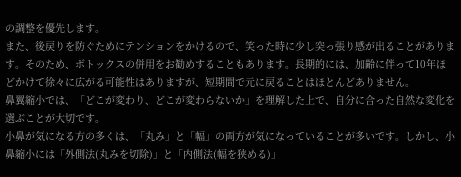の調整を優先します。
また、後戻りを防ぐためにテンションをかけるので、笑った時に少し突っ張り感が出ることがあります。そのため、ボトックスの併用をお勧めすることもあります。長期的には、加齢に伴って10年ほどかけて徐々に広がる可能性はありますが、短期間で元に戻ることはほとんどありません。
鼻翼縮小では、「どこが変わり、どこが変わらないか」を理解した上で、自分に合った自然な変化を選ぶことが大切です。
小鼻が気になる方の多くは、「丸み」と「幅」の両方が気になっていることが多いです。しかし、小鼻縮小には「外側法(丸みを切除)」と「内側法(幅を狭める)」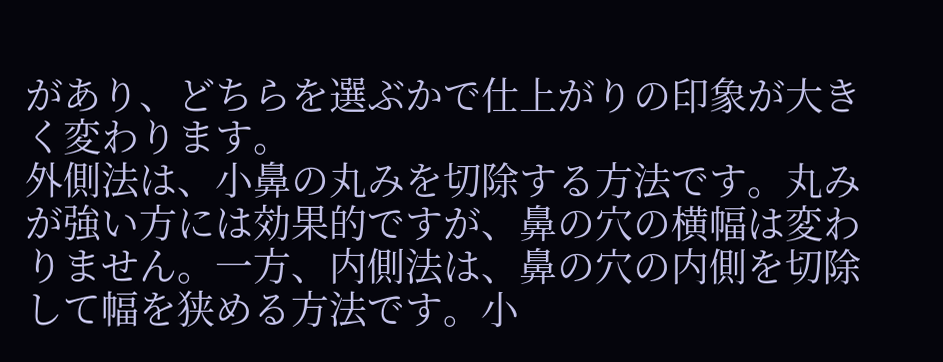があり、どちらを選ぶかで仕上がりの印象が大きく変わります。
外側法は、小鼻の丸みを切除する方法です。丸みが強い方には効果的ですが、鼻の穴の横幅は変わりません。一方、内側法は、鼻の穴の内側を切除して幅を狭める方法です。小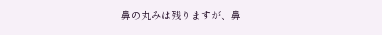鼻の丸みは残りますが、鼻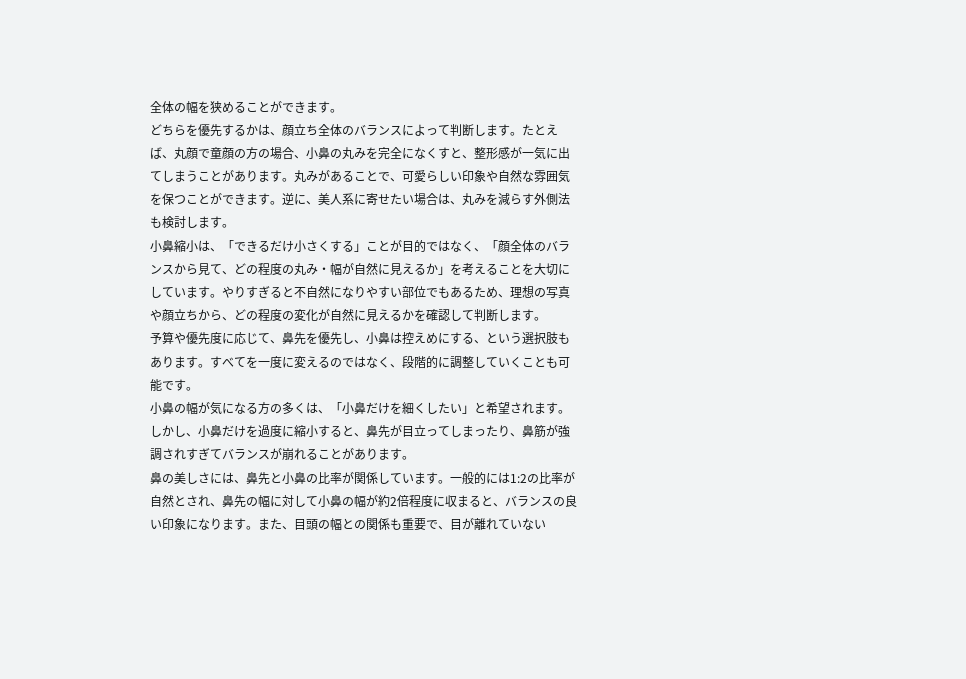全体の幅を狭めることができます。
どちらを優先するかは、顔立ち全体のバランスによって判断します。たとえば、丸顔で童顔の方の場合、小鼻の丸みを完全になくすと、整形感が一気に出てしまうことがあります。丸みがあることで、可愛らしい印象や自然な雰囲気を保つことができます。逆に、美人系に寄せたい場合は、丸みを減らす外側法も検討します。
小鼻縮小は、「できるだけ小さくする」ことが目的ではなく、「顔全体のバランスから見て、どの程度の丸み・幅が自然に見えるか」を考えることを大切にしています。やりすぎると不自然になりやすい部位でもあるため、理想の写真や顔立ちから、どの程度の変化が自然に見えるかを確認して判断します。
予算や優先度に応じて、鼻先を優先し、小鼻は控えめにする、という選択肢もあります。すべてを一度に変えるのではなく、段階的に調整していくことも可能です。
小鼻の幅が気になる方の多くは、「小鼻だけを細くしたい」と希望されます。しかし、小鼻だけを過度に縮小すると、鼻先が目立ってしまったり、鼻筋が強調されすぎてバランスが崩れることがあります。
鼻の美しさには、鼻先と小鼻の比率が関係しています。一般的には1:2の比率が自然とされ、鼻先の幅に対して小鼻の幅が約2倍程度に収まると、バランスの良い印象になります。また、目頭の幅との関係も重要で、目が離れていない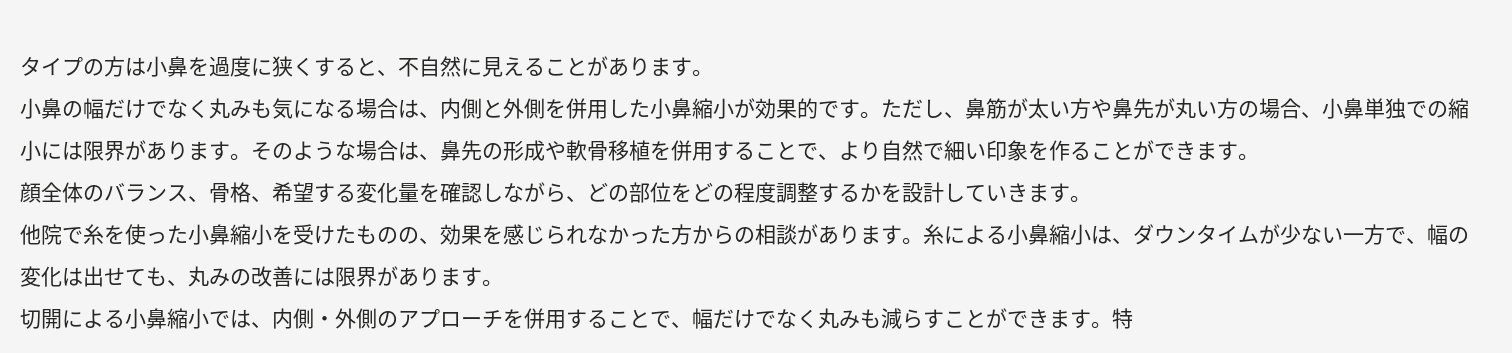タイプの方は小鼻を過度に狭くすると、不自然に見えることがあります。
小鼻の幅だけでなく丸みも気になる場合は、内側と外側を併用した小鼻縮小が効果的です。ただし、鼻筋が太い方や鼻先が丸い方の場合、小鼻単独での縮小には限界があります。そのような場合は、鼻先の形成や軟骨移植を併用することで、より自然で細い印象を作ることができます。
顔全体のバランス、骨格、希望する変化量を確認しながら、どの部位をどの程度調整するかを設計していきます。
他院で糸を使った小鼻縮小を受けたものの、効果を感じられなかった方からの相談があります。糸による小鼻縮小は、ダウンタイムが少ない一方で、幅の変化は出せても、丸みの改善には限界があります。
切開による小鼻縮小では、内側・外側のアプローチを併用することで、幅だけでなく丸みも減らすことができます。特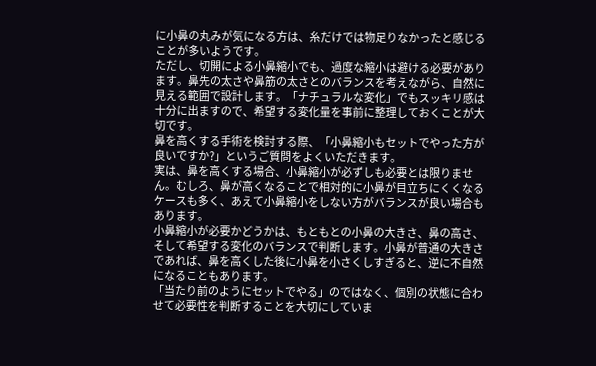に小鼻の丸みが気になる方は、糸だけでは物足りなかったと感じることが多いようです。
ただし、切開による小鼻縮小でも、過度な縮小は避ける必要があります。鼻先の太さや鼻筋の太さとのバランスを考えながら、自然に見える範囲で設計します。「ナチュラルな変化」でもスッキリ感は十分に出ますので、希望する変化量を事前に整理しておくことが大切です。
鼻を高くする手術を検討する際、「小鼻縮小もセットでやった方が良いですか?」というご質問をよくいただきます。
実は、鼻を高くする場合、小鼻縮小が必ずしも必要とは限りません。むしろ、鼻が高くなることで相対的に小鼻が目立ちにくくなるケースも多く、あえて小鼻縮小をしない方がバランスが良い場合もあります。
小鼻縮小が必要かどうかは、もともとの小鼻の大きさ、鼻の高さ、そして希望する変化のバランスで判断します。小鼻が普通の大きさであれば、鼻を高くした後に小鼻を小さくしすぎると、逆に不自然になることもあります。
「当たり前のようにセットでやる」のではなく、個別の状態に合わせて必要性を判断することを大切にしていま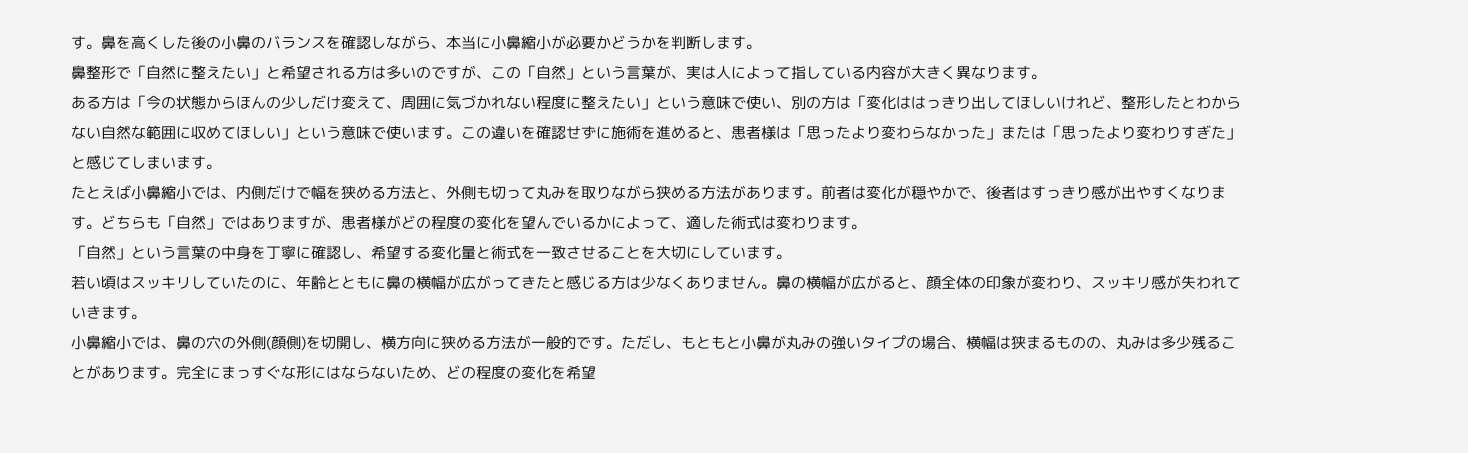す。鼻を高くした後の小鼻のバランスを確認しながら、本当に小鼻縮小が必要かどうかを判断します。
鼻整形で「自然に整えたい」と希望される方は多いのですが、この「自然」という言葉が、実は人によって指している内容が大きく異なります。
ある方は「今の状態からほんの少しだけ変えて、周囲に気づかれない程度に整えたい」という意味で使い、別の方は「変化ははっきり出してほしいけれど、整形したとわからない自然な範囲に収めてほしい」という意味で使います。この違いを確認せずに施術を進めると、患者様は「思ったより変わらなかった」または「思ったより変わりすぎた」と感じてしまいます。
たとえば小鼻縮小では、内側だけで幅を狭める方法と、外側も切って丸みを取りながら狭める方法があります。前者は変化が穏やかで、後者はすっきり感が出やすくなります。どちらも「自然」ではありますが、患者様がどの程度の変化を望んでいるかによって、適した術式は変わります。
「自然」という言葉の中身を丁寧に確認し、希望する変化量と術式を一致させることを大切にしています。
若い頃はスッキリしていたのに、年齢とともに鼻の横幅が広がってきたと感じる方は少なくありません。鼻の横幅が広がると、顔全体の印象が変わり、スッキリ感が失われていきます。
小鼻縮小では、鼻の穴の外側(顔側)を切開し、横方向に狭める方法が一般的です。ただし、もともと小鼻が丸みの強いタイプの場合、横幅は狭まるものの、丸みは多少残ることがあります。完全にまっすぐな形にはならないため、どの程度の変化を希望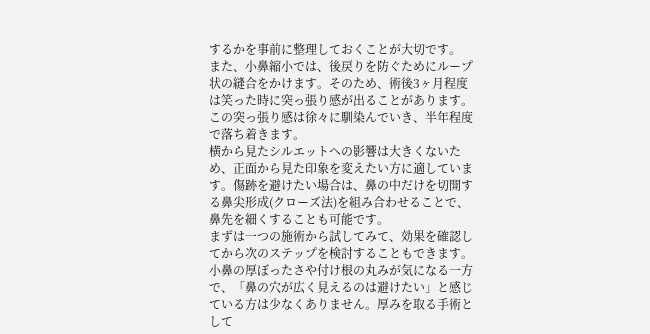するかを事前に整理しておくことが大切です。
また、小鼻縮小では、後戻りを防ぐためにループ状の縫合をかけます。そのため、術後3ヶ月程度は笑った時に突っ張り感が出ることがあります。この突っ張り感は徐々に馴染んでいき、半年程度で落ち着きます。
横から見たシルエットへの影響は大きくないため、正面から見た印象を変えたい方に適しています。傷跡を避けたい場合は、鼻の中だけを切開する鼻尖形成(クローズ法)を組み合わせることで、鼻先を細くすることも可能です。
まずは一つの施術から試してみて、効果を確認してから次のステップを検討することもできます。
小鼻の厚ぼったさや付け根の丸みが気になる一方で、「鼻の穴が広く見えるのは避けたい」と感じている方は少なくありません。厚みを取る手術として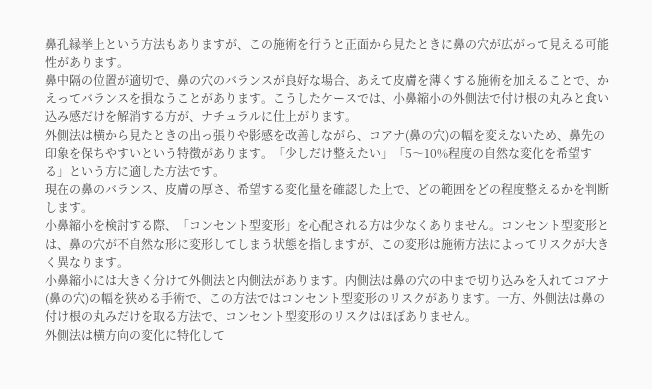鼻孔縁挙上という方法もありますが、この施術を行うと正面から見たときに鼻の穴が広がって見える可能性があります。
鼻中隔の位置が適切で、鼻の穴のバランスが良好な場合、あえて皮膚を薄くする施術を加えることで、かえってバランスを損なうことがあります。こうしたケースでは、小鼻縮小の外側法で付け根の丸みと食い込み感だけを解消する方が、ナチュラルに仕上がります。
外側法は横から見たときの出っ張りや影感を改善しながら、コアナ(鼻の穴)の幅を変えないため、鼻先の印象を保ちやすいという特徴があります。「少しだけ整えたい」「5〜10%程度の自然な変化を希望する」という方に適した方法です。
現在の鼻のバランス、皮膚の厚さ、希望する変化量を確認した上で、どの範囲をどの程度整えるかを判断します。
小鼻縮小を検討する際、「コンセント型変形」を心配される方は少なくありません。コンセント型変形とは、鼻の穴が不自然な形に変形してしまう状態を指しますが、この変形は施術方法によってリスクが大きく異なります。
小鼻縮小には大きく分けて外側法と内側法があります。内側法は鼻の穴の中まで切り込みを入れてコアナ(鼻の穴)の幅を狭める手術で、この方法ではコンセント型変形のリスクがあります。一方、外側法は鼻の付け根の丸みだけを取る方法で、コンセント型変形のリスクはほぼありません。
外側法は横方向の変化に特化して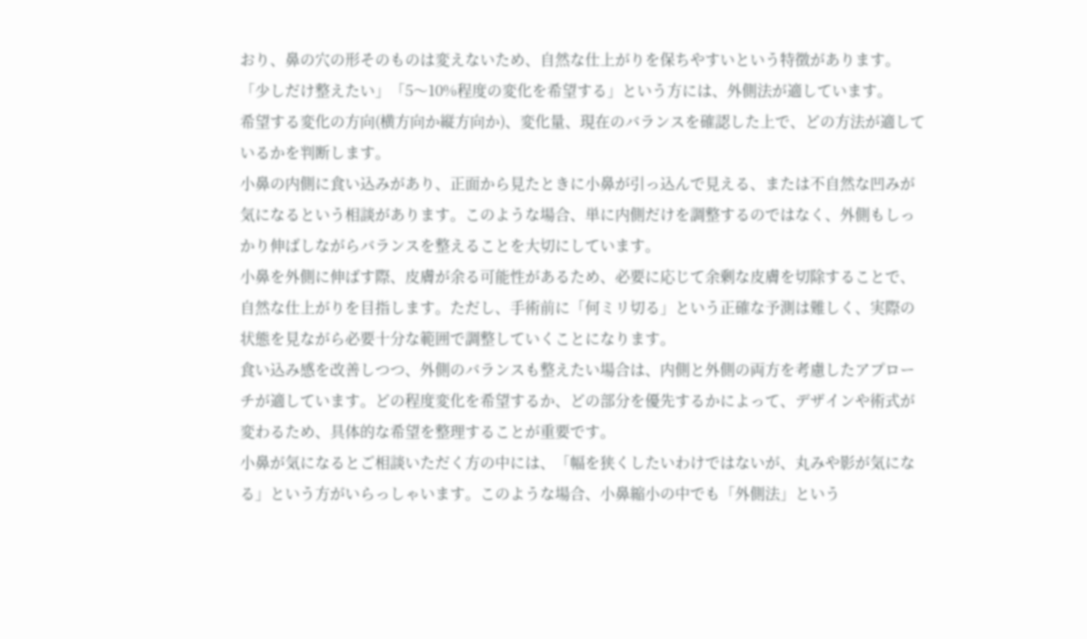おり、鼻の穴の形そのものは変えないため、自然な仕上がりを保ちやすいという特徴があります。「少しだけ整えたい」「5〜10%程度の変化を希望する」という方には、外側法が適しています。
希望する変化の方向(横方向か縦方向か)、変化量、現在のバランスを確認した上で、どの方法が適しているかを判断します。
小鼻の内側に食い込みがあり、正面から見たときに小鼻が引っ込んで見える、または不自然な凹みが気になるという相談があります。このような場合、単に内側だけを調整するのではなく、外側もしっかり伸ばしながらバランスを整えることを大切にしています。
小鼻を外側に伸ばす際、皮膚が余る可能性があるため、必要に応じて余剰な皮膚を切除することで、自然な仕上がりを目指します。ただし、手術前に「何ミリ切る」という正確な予測は難しく、実際の状態を見ながら必要十分な範囲で調整していくことになります。
食い込み感を改善しつつ、外側のバランスも整えたい場合は、内側と外側の両方を考慮したアプローチが適しています。どの程度変化を希望するか、どの部分を優先するかによって、デザインや術式が変わるため、具体的な希望を整理することが重要です。
小鼻が気になるとご相談いただく方の中には、「幅を狭くしたいわけではないが、丸みや影が気になる」という方がいらっしゃいます。このような場合、小鼻縮小の中でも「外側法」という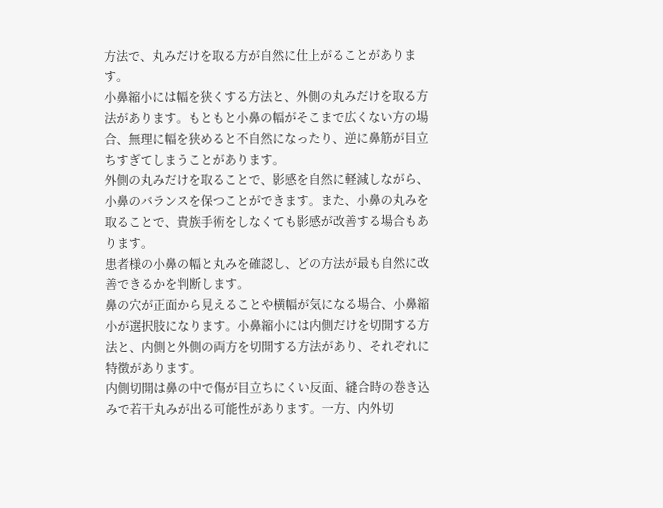方法で、丸みだけを取る方が自然に仕上がることがあります。
小鼻縮小には幅を狭くする方法と、外側の丸みだけを取る方法があります。もともと小鼻の幅がそこまで広くない方の場合、無理に幅を狭めると不自然になったり、逆に鼻筋が目立ちすぎてしまうことがあります。
外側の丸みだけを取ることで、影感を自然に軽減しながら、小鼻のバランスを保つことができます。また、小鼻の丸みを取ることで、貴族手術をしなくても影感が改善する場合もあります。
患者様の小鼻の幅と丸みを確認し、どの方法が最も自然に改善できるかを判断します。
鼻の穴が正面から見えることや横幅が気になる場合、小鼻縮小が選択肢になります。小鼻縮小には内側だけを切開する方法と、内側と外側の両方を切開する方法があり、それぞれに特徴があります。
内側切開は鼻の中で傷が目立ちにくい反面、縫合時の巻き込みで若干丸みが出る可能性があります。一方、内外切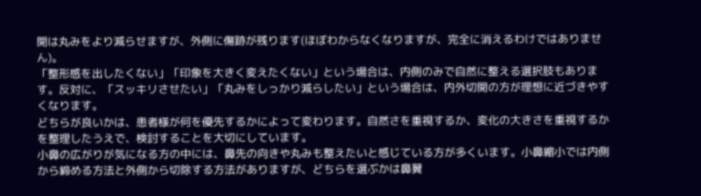開は丸みをより減らせますが、外側に傷跡が残ります(ほぼわからなくなりますが、完全に消えるわけではありません)。
「整形感を出したくない」「印象を大きく変えたくない」という場合は、内側のみで自然に整える選択肢もあります。反対に、「スッキリさせたい」「丸みをしっかり減らしたい」という場合は、内外切開の方が理想に近づきやすくなります。
どちらが良いかは、患者様が何を優先するかによって変わります。自然さを重視するか、変化の大きさを重視するかを整理したうえで、検討することを大切にしています。
小鼻の広がりが気になる方の中には、鼻先の向きや丸みも整えたいと感じている方が多くいます。小鼻縮小では内側から締める方法と外側から切除する方法がありますが、どちらを選ぶかは鼻翼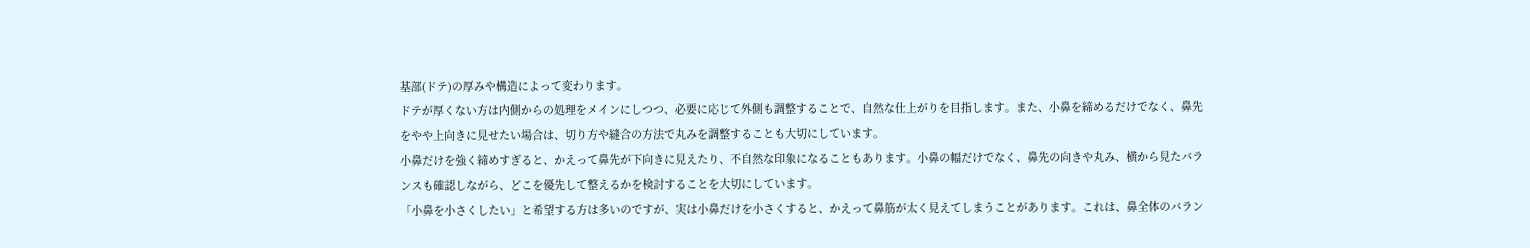基部(ドテ)の厚みや構造によって変わります。
ドテが厚くない方は内側からの処理をメインにしつつ、必要に応じて外側も調整することで、自然な仕上がりを目指します。また、小鼻を締めるだけでなく、鼻先をやや上向きに見せたい場合は、切り方や縫合の方法で丸みを調整することも大切にしています。
小鼻だけを強く締めすぎると、かえって鼻先が下向きに見えたり、不自然な印象になることもあります。小鼻の幅だけでなく、鼻先の向きや丸み、横から見たバランスも確認しながら、どこを優先して整えるかを検討することを大切にしています。
「小鼻を小さくしたい」と希望する方は多いのですが、実は小鼻だけを小さくすると、かえって鼻筋が太く見えてしまうことがあります。これは、鼻全体のバラン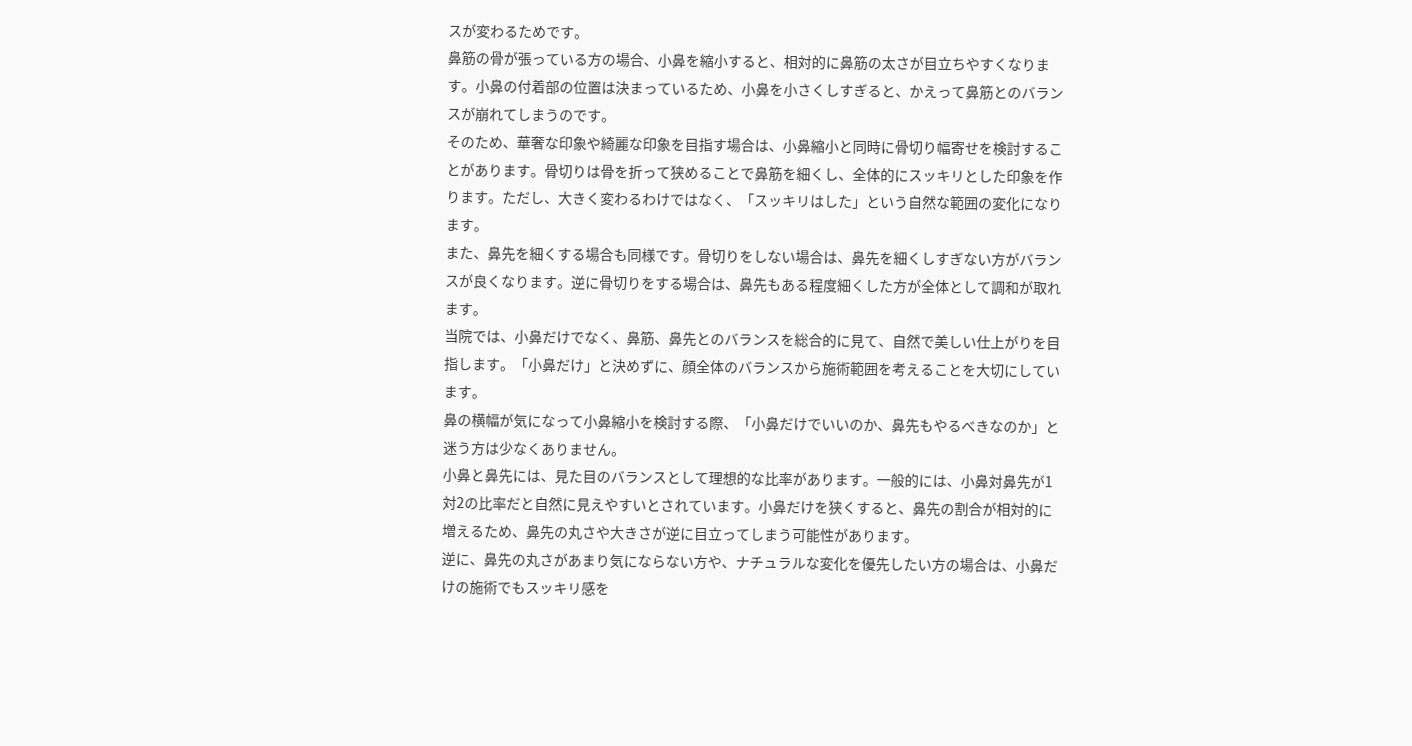スが変わるためです。
鼻筋の骨が張っている方の場合、小鼻を縮小すると、相対的に鼻筋の太さが目立ちやすくなります。小鼻の付着部の位置は決まっているため、小鼻を小さくしすぎると、かえって鼻筋とのバランスが崩れてしまうのです。
そのため、華奢な印象や綺麗な印象を目指す場合は、小鼻縮小と同時に骨切り幅寄せを検討することがあります。骨切りは骨を折って狭めることで鼻筋を細くし、全体的にスッキリとした印象を作ります。ただし、大きく変わるわけではなく、「スッキリはした」という自然な範囲の変化になります。
また、鼻先を細くする場合も同様です。骨切りをしない場合は、鼻先を細くしすぎない方がバランスが良くなります。逆に骨切りをする場合は、鼻先もある程度細くした方が全体として調和が取れます。
当院では、小鼻だけでなく、鼻筋、鼻先とのバランスを総合的に見て、自然で美しい仕上がりを目指します。「小鼻だけ」と決めずに、顔全体のバランスから施術範囲を考えることを大切にしています。
鼻の横幅が気になって小鼻縮小を検討する際、「小鼻だけでいいのか、鼻先もやるべきなのか」と迷う方は少なくありません。
小鼻と鼻先には、見た目のバランスとして理想的な比率があります。一般的には、小鼻対鼻先が1対2の比率だと自然に見えやすいとされています。小鼻だけを狭くすると、鼻先の割合が相対的に増えるため、鼻先の丸さや大きさが逆に目立ってしまう可能性があります。
逆に、鼻先の丸さがあまり気にならない方や、ナチュラルな変化を優先したい方の場合は、小鼻だけの施術でもスッキリ感を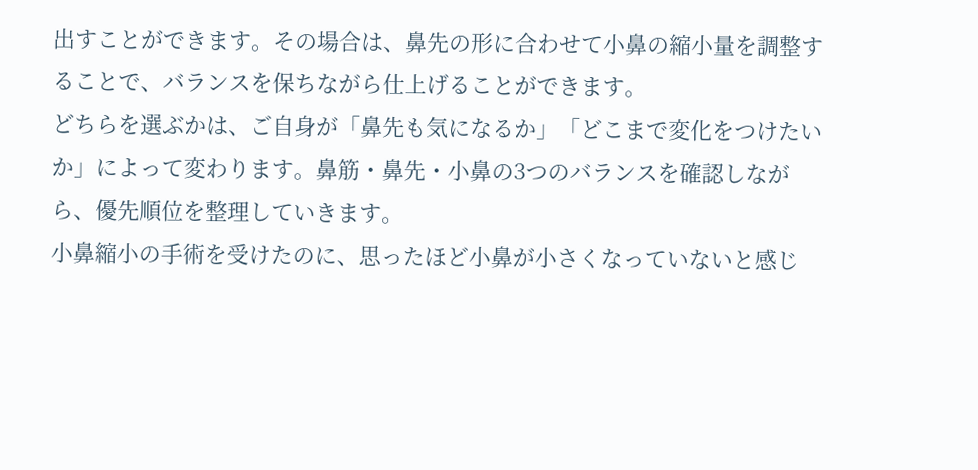出すことができます。その場合は、鼻先の形に合わせて小鼻の縮小量を調整することで、バランスを保ちながら仕上げることができます。
どちらを選ぶかは、ご自身が「鼻先も気になるか」「どこまで変化をつけたいか」によって変わります。鼻筋・鼻先・小鼻の3つのバランスを確認しながら、優先順位を整理していきます。
小鼻縮小の手術を受けたのに、思ったほど小鼻が小さくなっていないと感じ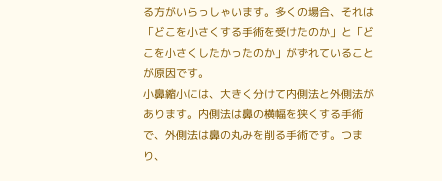る方がいらっしゃいます。多くの場合、それは「どこを小さくする手術を受けたのか」と「どこを小さくしたかったのか」がずれていることが原因です。
小鼻縮小には、大きく分けて内側法と外側法があります。内側法は鼻の横幅を狭くする手術で、外側法は鼻の丸みを削る手術です。つまり、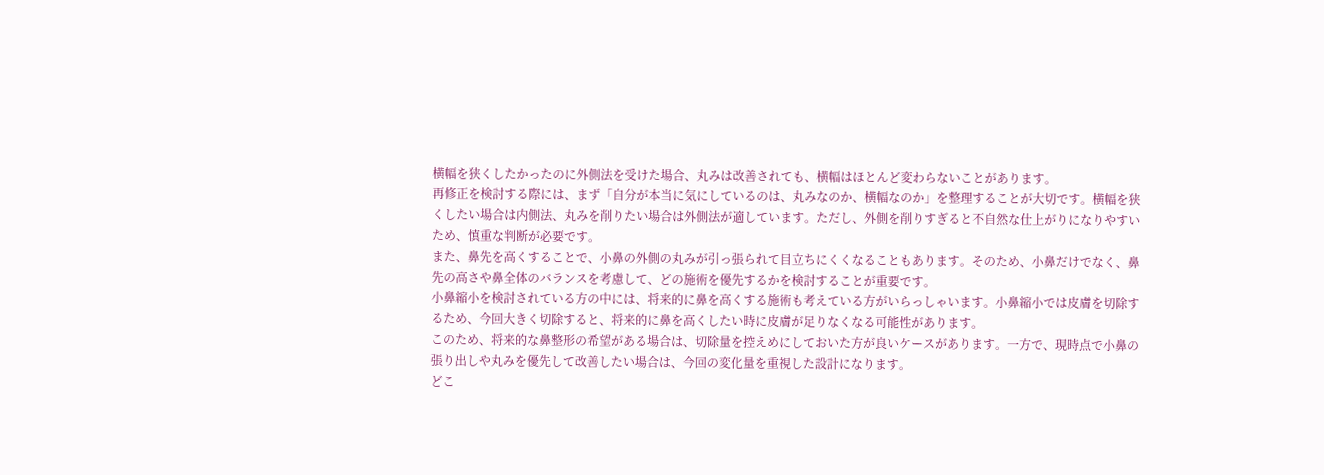横幅を狭くしたかったのに外側法を受けた場合、丸みは改善されても、横幅はほとんど変わらないことがあります。
再修正を検討する際には、まず「自分が本当に気にしているのは、丸みなのか、横幅なのか」を整理することが大切です。横幅を狭くしたい場合は内側法、丸みを削りたい場合は外側法が適しています。ただし、外側を削りすぎると不自然な仕上がりになりやすいため、慎重な判断が必要です。
また、鼻先を高くすることで、小鼻の外側の丸みが引っ張られて目立ちにくくなることもあります。そのため、小鼻だけでなく、鼻先の高さや鼻全体のバランスを考慮して、どの施術を優先するかを検討することが重要です。
小鼻縮小を検討されている方の中には、将来的に鼻を高くする施術も考えている方がいらっしゃいます。小鼻縮小では皮膚を切除するため、今回大きく切除すると、将来的に鼻を高くしたい時に皮膚が足りなくなる可能性があります。
このため、将来的な鼻整形の希望がある場合は、切除量を控えめにしておいた方が良いケースがあります。一方で、現時点で小鼻の張り出しや丸みを優先して改善したい場合は、今回の変化量を重視した設計になります。
どこ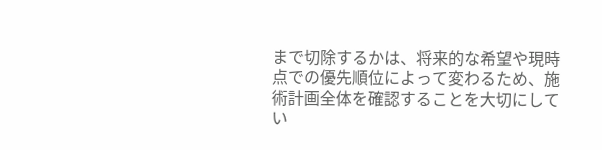まで切除するかは、将来的な希望や現時点での優先順位によって変わるため、施術計画全体を確認することを大切にしてい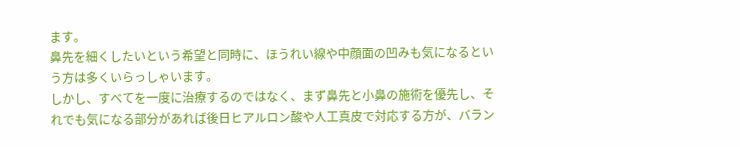ます。
鼻先を細くしたいという希望と同時に、ほうれい線や中顔面の凹みも気になるという方は多くいらっしゃいます。
しかし、すべてを一度に治療するのではなく、まず鼻先と小鼻の施術を優先し、それでも気になる部分があれば後日ヒアルロン酸や人工真皮で対応する方が、バラン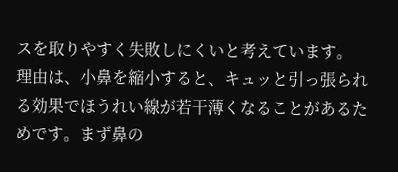スを取りやすく失敗しにくいと考えています。
理由は、小鼻を縮小すると、キュッと引っ張られる効果でほうれい線が若干薄くなることがあるためです。まず鼻の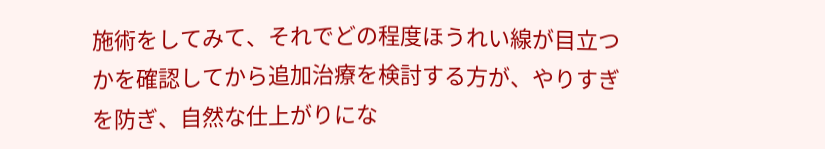施術をしてみて、それでどの程度ほうれい線が目立つかを確認してから追加治療を検討する方が、やりすぎを防ぎ、自然な仕上がりにな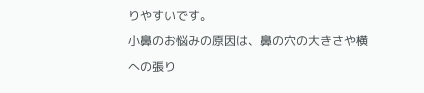りやすいです。
小鼻のお悩みの原因は、鼻の穴の大きさや横への張り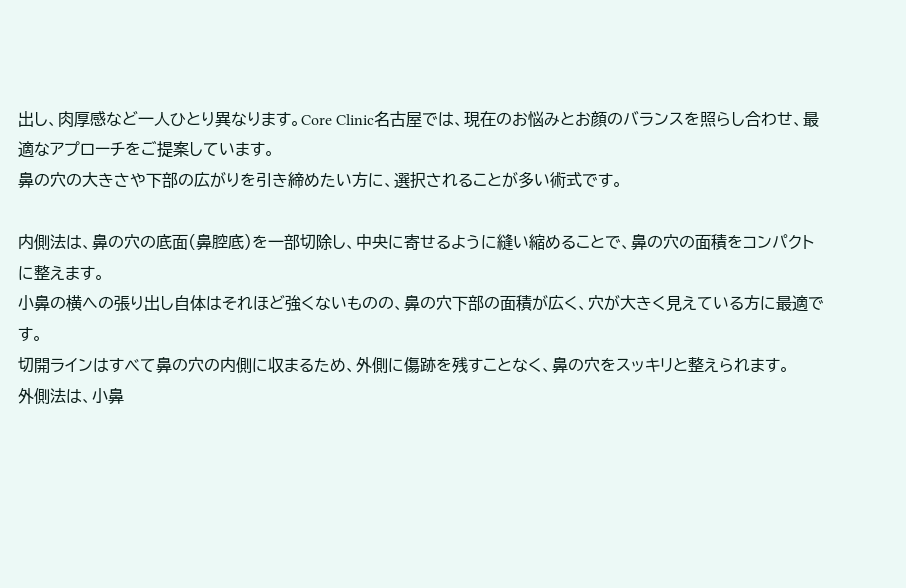出し、肉厚感など一人ひとり異なります。Core Clinic名古屋では、現在のお悩みとお顔のバランスを照らし合わせ、最適なアプローチをご提案しています。
鼻の穴の大きさや下部の広がりを引き締めたい方に、選択されることが多い術式です。

内側法は、鼻の穴の底面(鼻腔底)を一部切除し、中央に寄せるように縫い縮めることで、鼻の穴の面積をコンパクトに整えます。
小鼻の横への張り出し自体はそれほど強くないものの、鼻の穴下部の面積が広く、穴が大きく見えている方に最適です。
切開ラインはすべて鼻の穴の内側に収まるため、外側に傷跡を残すことなく、鼻の穴をスッキリと整えられます。
外側法は、小鼻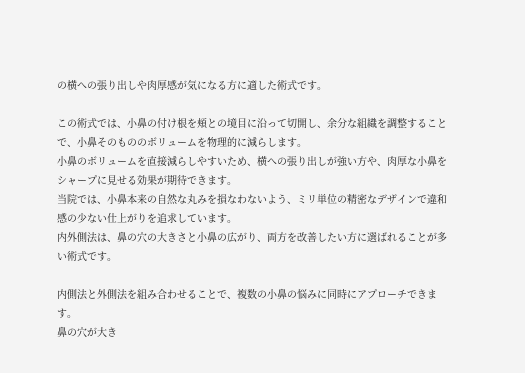の横への張り出しや肉厚感が気になる方に適した術式です。

この術式では、小鼻の付け根を頬との境目に沿って切開し、余分な組織を調整することで、小鼻そのもののボリュームを物理的に減らします。
小鼻のボリュームを直接減らしやすいため、横への張り出しが強い方や、肉厚な小鼻をシャープに見せる効果が期待できます。
当院では、小鼻本来の自然な丸みを損なわないよう、ミリ単位の精密なデザインで違和感の少ない仕上がりを追求しています。
内外側法は、鼻の穴の大きさと小鼻の広がり、両方を改善したい方に選ばれることが多い術式です。

内側法と外側法を組み合わせることで、複数の小鼻の悩みに同時にアプローチできます。
鼻の穴が大き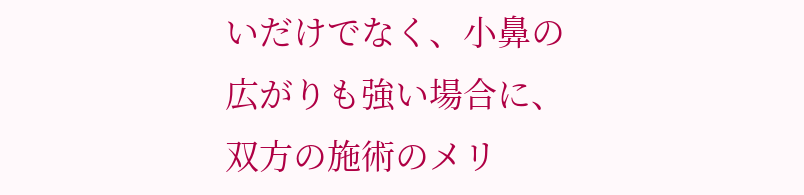いだけでなく、小鼻の広がりも強い場合に、双方の施術のメリ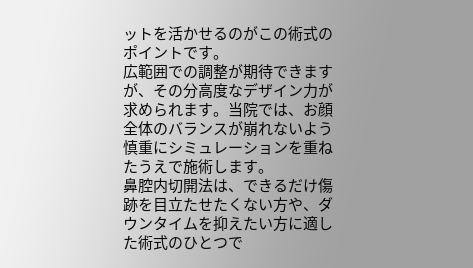ットを活かせるのがこの術式のポイントです。
広範囲での調整が期待できますが、その分高度なデザイン力が求められます。当院では、お顔全体のバランスが崩れないよう慎重にシミュレーションを重ねたうえで施術します。
鼻腔内切開法は、できるだけ傷跡を目立たせたくない方や、ダウンタイムを抑えたい方に適した術式のひとつで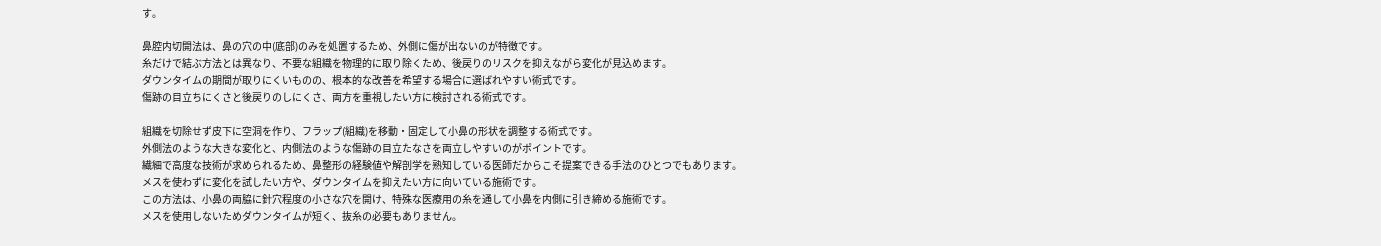す。

鼻腔内切開法は、鼻の穴の中(底部)のみを処置するため、外側に傷が出ないのが特徴です。
糸だけで結ぶ方法とは異なり、不要な組織を物理的に取り除くため、後戻りのリスクを抑えながら変化が見込めます。
ダウンタイムの期間が取りにくいものの、根本的な改善を希望する場合に選ばれやすい術式です。
傷跡の目立ちにくさと後戻りのしにくさ、両方を重視したい方に検討される術式です。

組織を切除せず皮下に空洞を作り、フラップ(組織)を移動・固定して小鼻の形状を調整する術式です。
外側法のような大きな変化と、内側法のような傷跡の目立たなさを両立しやすいのがポイントです。
繊細で高度な技術が求められるため、鼻整形の経験値や解剖学を熟知している医師だからこそ提案できる手法のひとつでもあります。
メスを使わずに変化を試したい方や、ダウンタイムを抑えたい方に向いている施術です。
この方法は、小鼻の両脇に針穴程度の小さな穴を開け、特殊な医療用の糸を通して小鼻を内側に引き締める施術です。
メスを使用しないためダウンタイムが短く、抜糸の必要もありません。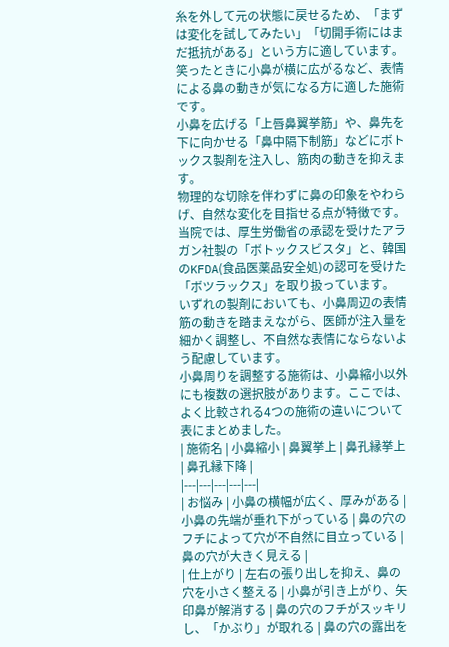糸を外して元の状態に戻せるため、「まずは変化を試してみたい」「切開手術にはまだ抵抗がある」という方に適しています。
笑ったときに小鼻が横に広がるなど、表情による鼻の動きが気になる方に適した施術です。
小鼻を広げる「上唇鼻翼挙筋」や、鼻先を下に向かせる「鼻中隔下制筋」などにボトックス製剤を注入し、筋肉の動きを抑えます。
物理的な切除を伴わずに鼻の印象をやわらげ、自然な変化を目指せる点が特徴です。
当院では、厚生労働省の承認を受けたアラガン社製の「ボトックスビスタ」と、韓国のKFDA(食品医薬品安全処)の認可を受けた「ボツラックス」を取り扱っています。
いずれの製剤においても、小鼻周辺の表情筋の動きを踏まえながら、医師が注入量を細かく調整し、不自然な表情にならないよう配慮しています。
小鼻周りを調整する施術は、小鼻縮小以外にも複数の選択肢があります。ここでは、よく比較される4つの施術の違いについて表にまとめました。
| 施術名 | 小鼻縮小 | 鼻翼挙上 | 鼻孔縁挙上 | 鼻孔縁下降 |
|---|---|---|---|---|
| お悩み | 小鼻の横幅が広く、厚みがある | 小鼻の先端が垂れ下がっている | 鼻の穴のフチによって穴が不自然に目立っている | 鼻の穴が大きく見える |
| 仕上がり | 左右の張り出しを抑え、鼻の穴を小さく整える | 小鼻が引き上がり、矢印鼻が解消する | 鼻の穴のフチがスッキリし、「かぶり」が取れる | 鼻の穴の露出を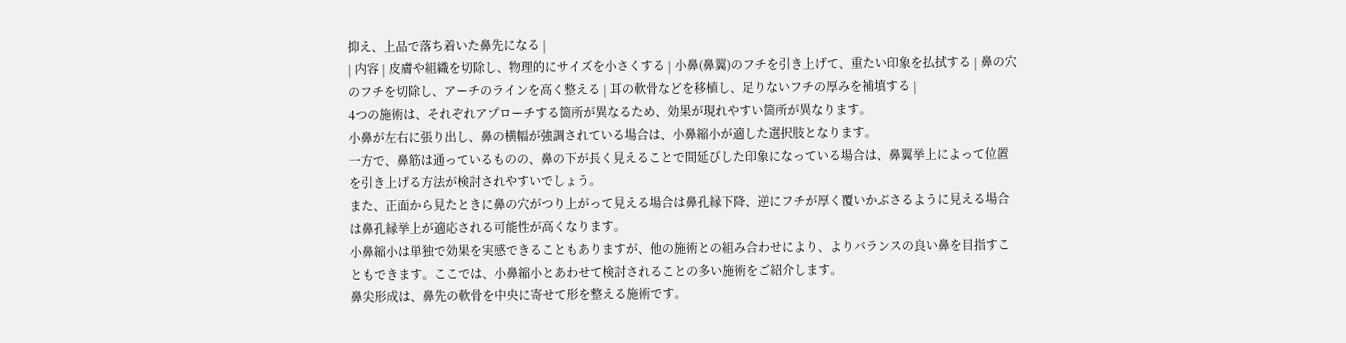抑え、上品で落ち着いた鼻先になる |
| 内容 | 皮膚や組織を切除し、物理的にサイズを小さくする | 小鼻(鼻翼)のフチを引き上げて、重たい印象を払拭する | 鼻の穴のフチを切除し、アーチのラインを高く整える | 耳の軟骨などを移植し、足りないフチの厚みを補填する |
4つの施術は、それぞれアプローチする箇所が異なるため、効果が現れやすい箇所が異なります。
小鼻が左右に張り出し、鼻の横幅が強調されている場合は、小鼻縮小が適した選択肢となります。
一方で、鼻筋は通っているものの、鼻の下が長く見えることで間延びした印象になっている場合は、鼻翼挙上によって位置を引き上げる方法が検討されやすいでしょう。
また、正面から見たときに鼻の穴がつり上がって見える場合は鼻孔縁下降、逆にフチが厚く覆いかぶさるように見える場合は鼻孔縁挙上が適応される可能性が高くなります。
小鼻縮小は単独で効果を実感できることもありますが、他の施術との組み合わせにより、よりバランスの良い鼻を目指すこともできます。ここでは、小鼻縮小とあわせて検討されることの多い施術をご紹介します。
鼻尖形成は、鼻先の軟骨を中央に寄せて形を整える施術です。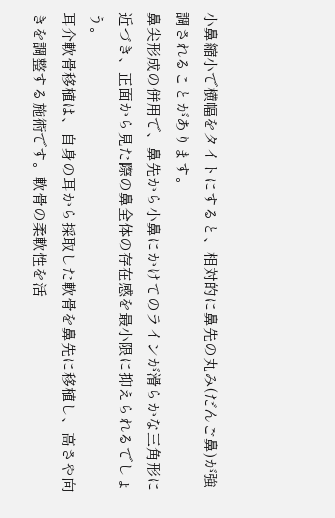小鼻縮小で横幅をタイトにすると、相対的に鼻先の丸み(だんご鼻)が強調されることがあります。
鼻尖形成の併用で、鼻先から小鼻にかけてのラインが滑らかな三角形に近づき、正面から見た際の鼻全体の存在感を最小限に抑えられるでしょう。
耳介軟骨移植は、自身の耳から採取した軟骨を鼻先に移植し、高さや向きを調整する施術です。軟骨の柔軟性を活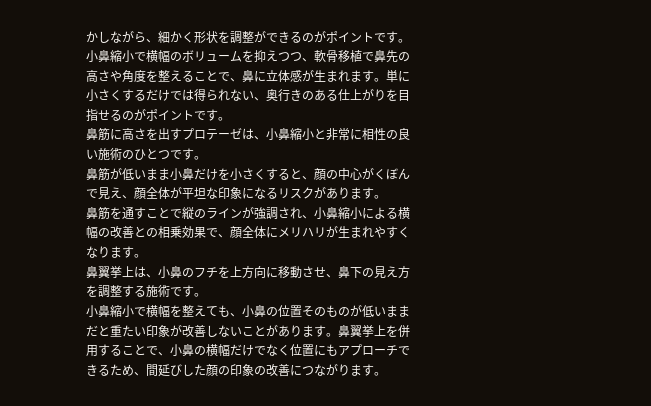かしながら、細かく形状を調整ができるのがポイントです。
小鼻縮小で横幅のボリュームを抑えつつ、軟骨移植で鼻先の高さや角度を整えることで、鼻に立体感が生まれます。単に小さくするだけでは得られない、奥行きのある仕上がりを目指せるのがポイントです。
鼻筋に高さを出すプロテーゼは、小鼻縮小と非常に相性の良い施術のひとつです。
鼻筋が低いまま小鼻だけを小さくすると、顔の中心がくぼんで見え、顔全体が平坦な印象になるリスクがあります。
鼻筋を通すことで縦のラインが強調され、小鼻縮小による横幅の改善との相乗効果で、顔全体にメリハリが生まれやすくなります。
鼻翼挙上は、小鼻のフチを上方向に移動させ、鼻下の見え方を調整する施術です。
小鼻縮小で横幅を整えても、小鼻の位置そのものが低いままだと重たい印象が改善しないことがあります。鼻翼挙上を併用することで、小鼻の横幅だけでなく位置にもアプローチできるため、間延びした顔の印象の改善につながります。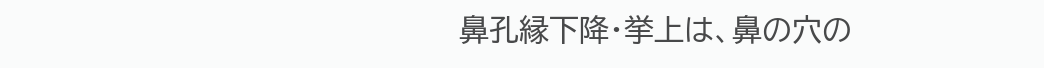鼻孔縁下降・挙上は、鼻の穴の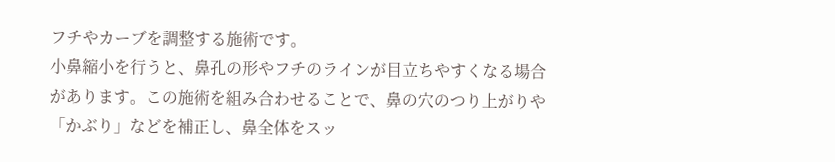フチやカーブを調整する施術です。
小鼻縮小を行うと、鼻孔の形やフチのラインが目立ちやすくなる場合があります。この施術を組み合わせることで、鼻の穴のつり上がりや「かぶり」などを補正し、鼻全体をスッ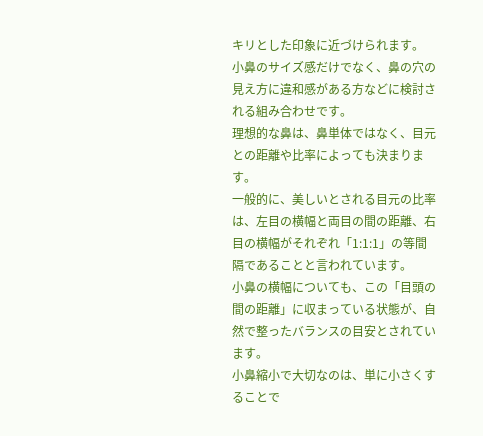キリとした印象に近づけられます。
小鼻のサイズ感だけでなく、鼻の穴の見え方に違和感がある方などに検討される組み合わせです。
理想的な鼻は、鼻単体ではなく、目元との距離や比率によっても決まります。
一般的に、美しいとされる目元の比率は、左目の横幅と両目の間の距離、右目の横幅がそれぞれ「1:1:1」の等間隔であることと言われています。
小鼻の横幅についても、この「目頭の間の距離」に収まっている状態が、自然で整ったバランスの目安とされています。
小鼻縮小で大切なのは、単に小さくすることで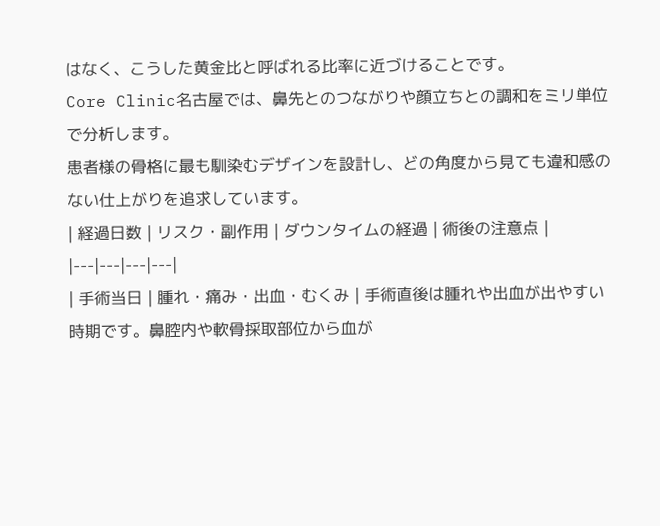はなく、こうした黄金比と呼ばれる比率に近づけることです。
Core Clinic名古屋では、鼻先とのつながりや顔立ちとの調和をミリ単位で分析します。
患者様の骨格に最も馴染むデザインを設計し、どの角度から見ても違和感のない仕上がりを追求しています。
| 経過日数 | リスク・副作用 | ダウンタイムの経過 | 術後の注意点 |
|---|---|---|---|
| 手術当日 | 腫れ・痛み・出血・むくみ | 手術直後は腫れや出血が出やすい時期です。鼻腔内や軟骨採取部位から血が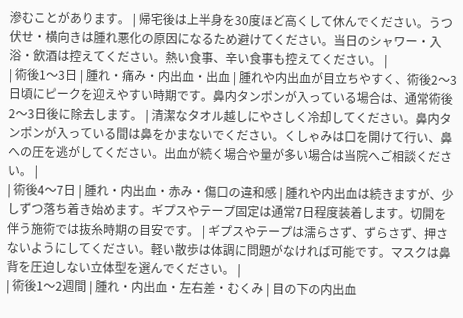滲むことがあります。 | 帰宅後は上半身を30度ほど高くして休んでください。うつ伏せ・横向きは腫れ悪化の原因になるため避けてください。当日のシャワー・入浴・飲酒は控えてください。熱い食事、辛い食事も控えてください。 |
| 術後1〜3日 | 腫れ・痛み・内出血・出血 | 腫れや内出血が目立ちやすく、術後2〜3日頃にピークを迎えやすい時期です。鼻内タンポンが入っている場合は、通常術後2〜3日後に除去します。 | 清潔なタオル越しにやさしく冷却してください。鼻内タンポンが入っている間は鼻をかまないでください。くしゃみは口を開けて行い、鼻への圧を逃がしてください。出血が続く場合や量が多い場合は当院へご相談ください。 |
| 術後4〜7日 | 腫れ・内出血・赤み・傷口の違和感 | 腫れや内出血は続きますが、少しずつ落ち着き始めます。ギプスやテープ固定は通常7日程度装着します。切開を伴う施術では抜糸時期の目安です。 | ギプスやテープは濡らさず、ずらさず、押さないようにしてください。軽い散歩は体調に問題がなければ可能です。マスクは鼻背を圧迫しない立体型を選んでください。 |
| 術後1〜2週間 | 腫れ・内出血・左右差・むくみ | 目の下の内出血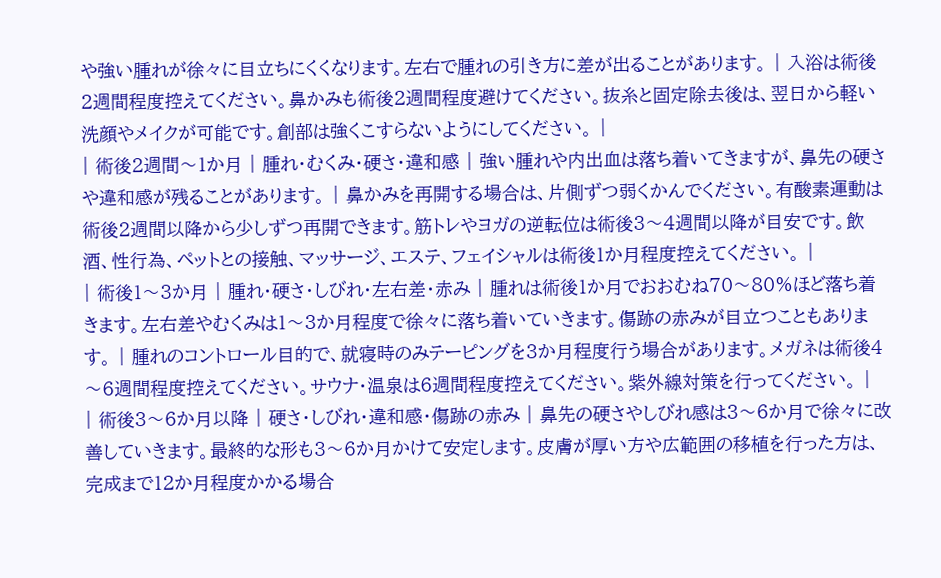や強い腫れが徐々に目立ちにくくなります。左右で腫れの引き方に差が出ることがあります。 | 入浴は術後2週間程度控えてください。鼻かみも術後2週間程度避けてください。抜糸と固定除去後は、翌日から軽い洗顔やメイクが可能です。創部は強くこすらないようにしてください。 |
| 術後2週間〜1か月 | 腫れ・むくみ・硬さ・違和感 | 強い腫れや内出血は落ち着いてきますが、鼻先の硬さや違和感が残ることがあります。 | 鼻かみを再開する場合は、片側ずつ弱くかんでください。有酸素運動は術後2週間以降から少しずつ再開できます。筋トレやヨガの逆転位は術後3〜4週間以降が目安です。飲酒、性行為、ペットとの接触、マッサージ、エステ、フェイシャルは術後1か月程度控えてください。 |
| 術後1〜3か月 | 腫れ・硬さ・しびれ・左右差・赤み | 腫れは術後1か月でおおむね70〜80%ほど落ち着きます。左右差やむくみは1〜3か月程度で徐々に落ち着いていきます。傷跡の赤みが目立つこともあります。 | 腫れのコントロール目的で、就寝時のみテーピングを3か月程度行う場合があります。メガネは術後4〜6週間程度控えてください。サウナ・温泉は6週間程度控えてください。紫外線対策を行ってください。 |
| 術後3〜6か月以降 | 硬さ・しびれ・違和感・傷跡の赤み | 鼻先の硬さやしびれ感は3〜6か月で徐々に改善していきます。最終的な形も3〜6か月かけて安定します。皮膚が厚い方や広範囲の移植を行った方は、完成まで12か月程度かかる場合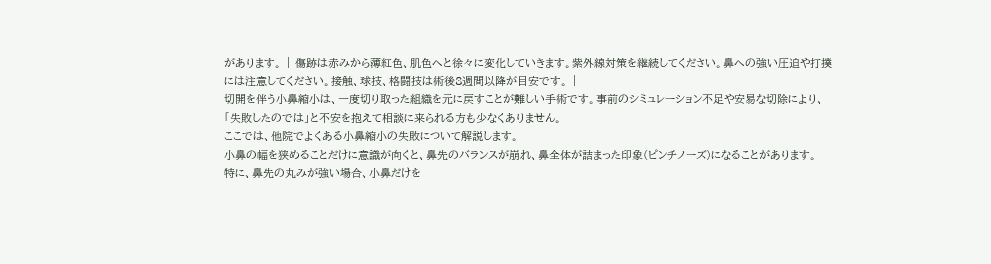があります。 | 傷跡は赤みから薄紅色、肌色へと徐々に変化していきます。紫外線対策を継続してください。鼻への強い圧迫や打撲には注意してください。接触、球技、格闘技は術後8週間以降が目安です。 |
切開を伴う小鼻縮小は、一度切り取った組織を元に戻すことが難しい手術です。事前のシミュレーション不足や安易な切除により、「失敗したのでは」と不安を抱えて相談に来られる方も少なくありません。
ここでは、他院でよくある小鼻縮小の失敗について解説します。
小鼻の幅を狭めることだけに意識が向くと、鼻先のバランスが崩れ、鼻全体が詰まった印象(ピンチノーズ)になることがあります。
特に、鼻先の丸みが強い場合、小鼻だけを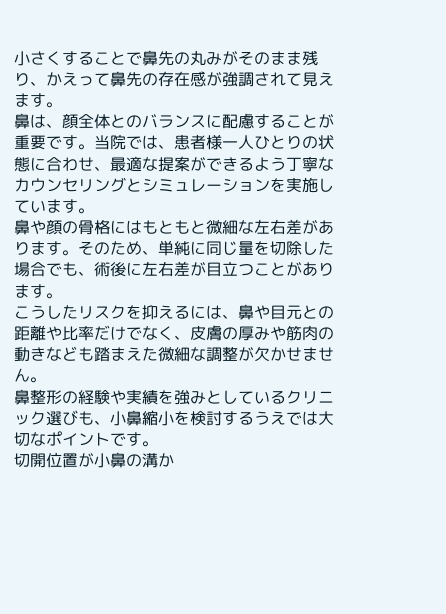小さくすることで鼻先の丸みがそのまま残り、かえって鼻先の存在感が強調されて見えます。
鼻は、顔全体とのバランスに配慮することが重要です。当院では、患者様一人ひとりの状態に合わせ、最適な提案ができるよう丁寧なカウンセリングとシミュレーションを実施しています。
鼻や顔の骨格にはもともと微細な左右差があります。そのため、単純に同じ量を切除した場合でも、術後に左右差が目立つことがあります。
こうしたリスクを抑えるには、鼻や目元との距離や比率だけでなく、皮膚の厚みや筋肉の動きなども踏まえた微細な調整が欠かせません。
鼻整形の経験や実績を強みとしているクリニック選びも、小鼻縮小を検討するうえでは大切なポイントです。
切開位置が小鼻の溝か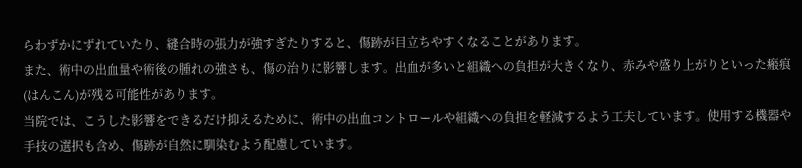らわずかにずれていたり、縫合時の張力が強すぎたりすると、傷跡が目立ちやすくなることがあります。
また、術中の出血量や術後の腫れの強さも、傷の治りに影響します。出血が多いと組織への負担が大きくなり、赤みや盛り上がりといった瘢痕(はんこん)が残る可能性があります。
当院では、こうした影響をできるだけ抑えるために、術中の出血コントロールや組織への負担を軽減するよう工夫しています。使用する機器や手技の選択も含め、傷跡が自然に馴染むよう配慮しています。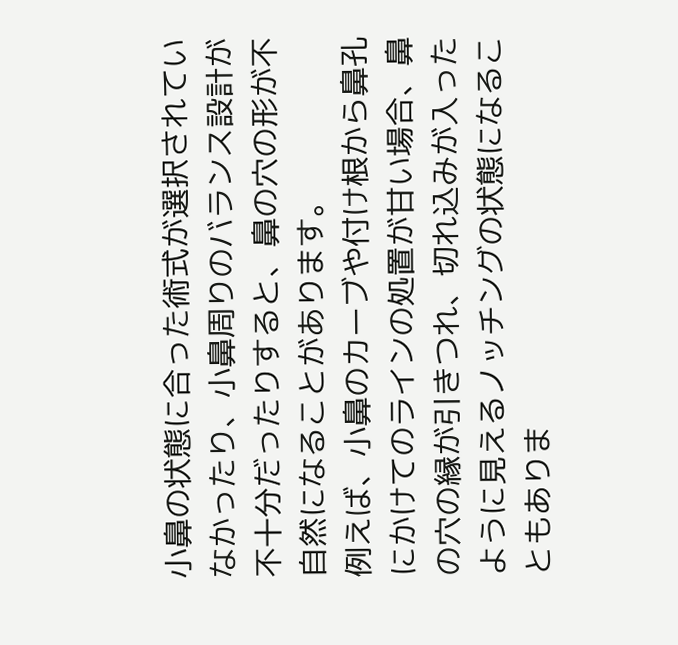小鼻の状態に合った術式が選択されていなかったり、小鼻周りのバランス設計が不十分だったりすると、鼻の穴の形が不自然になることがあります。
例えば、小鼻のカーブや付け根から鼻孔にかけてのラインの処置が甘い場合、鼻の穴の縁が引きつれ、切れ込みが入ったように見えるノッチングの状態になることもありま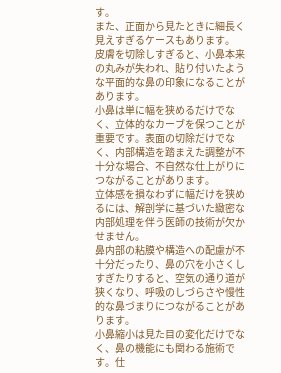す。
また、正面から見たときに細長く見えすぎるケースもあります。
皮膚を切除しすぎると、小鼻本来の丸みが失われ、貼り付いたような平面的な鼻の印象になることがあります。
小鼻は単に幅を狭めるだけでなく、立体的なカーブを保つことが重要です。表面の切除だけでなく、内部構造を踏まえた調整が不十分な場合、不自然な仕上がりにつながることがあります。
立体感を損なわずに幅だけを狭めるには、解剖学に基づいた緻密な内部処理を伴う医師の技術が欠かせません。
鼻内部の粘膜や構造への配慮が不十分だったり、鼻の穴を小さくしすぎたりすると、空気の通り道が狭くなり、呼吸のしづらさや慢性的な鼻づまりにつながることがあります。
小鼻縮小は見た目の変化だけでなく、鼻の機能にも関わる施術です。仕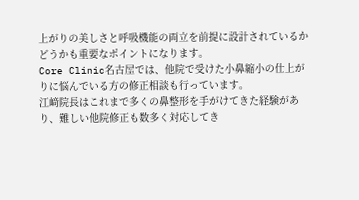上がりの美しさと呼吸機能の両立を前提に設計されているかどうかも重要なポイントになります。
Core Clinic名古屋では、他院で受けた小鼻縮小の仕上がりに悩んでいる方の修正相談も行っています。
江﨑院長はこれまで多くの鼻整形を手がけてきた経験があり、難しい他院修正も数多く対応してき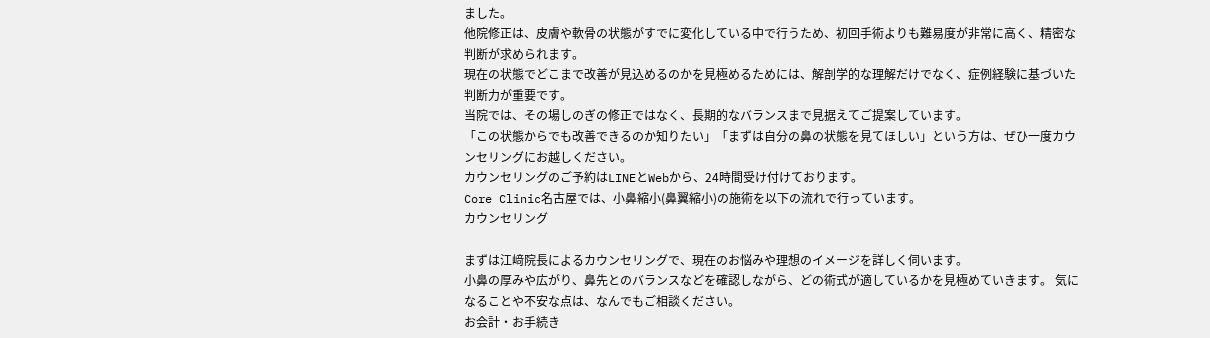ました。
他院修正は、皮膚や軟骨の状態がすでに変化している中で行うため、初回手術よりも難易度が非常に高く、精密な判断が求められます。
現在の状態でどこまで改善が見込めるのかを見極めるためには、解剖学的な理解だけでなく、症例経験に基づいた判断力が重要です。
当院では、その場しのぎの修正ではなく、長期的なバランスまで見据えてご提案しています。
「この状態からでも改善できるのか知りたい」「まずは自分の鼻の状態を見てほしい」という方は、ぜひ一度カウンセリングにお越しください。
カウンセリングのご予約はLINEとWebから、24時間受け付けております。
Core Clinic名古屋では、小鼻縮小(鼻翼縮小)の施術を以下の流れで行っています。
カウンセリング

まずは江﨑院長によるカウンセリングで、現在のお悩みや理想のイメージを詳しく伺います。
小鼻の厚みや広がり、鼻先とのバランスなどを確認しながら、どの術式が適しているかを見極めていきます。 気になることや不安な点は、なんでもご相談ください。
お会計・お手続き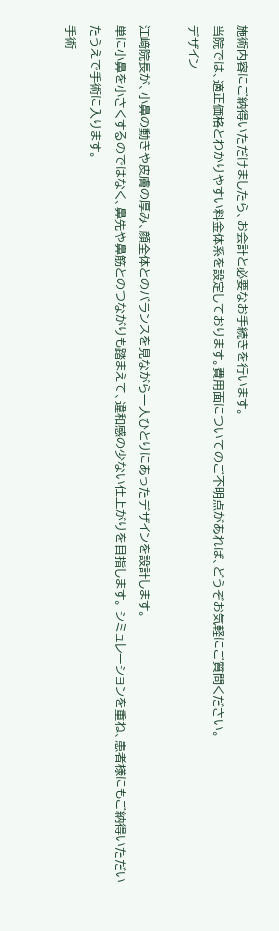施術内容にご納得いただけましたら、お会計と必要なお手続きを行います。
当院では、適正価格とわかりやすい料金体系を設定しております。費用面についてのご不明点があれば、どうぞお気軽にご質問ください。
デザイン

江﨑院長が、小鼻の動きや皮膚の厚み、顔全体とのバランスを見ながら一人ひとりにあったデザインを設計します。
単に小鼻を小さくするのではなく、鼻先や鼻筋とのつながりも踏まえて、違和感の少ない仕上がりを目指します。 シミュレーションを重ね、患者様にもご納得いただいたうえで手術に入ります。
手術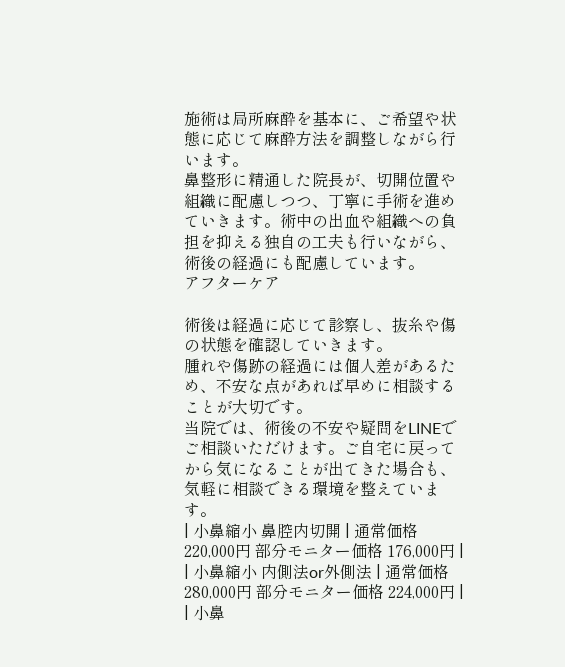施術は局所麻酔を基本に、ご希望や状態に応じて麻酔方法を調整しながら行います。
鼻整形に精通した院長が、切開位置や組織に配慮しつつ、丁寧に手術を進めていきます。術中の出血や組織への負担を抑える独自の工夫も行いながら、術後の経過にも配慮しています。
アフターケア

術後は経過に応じて診察し、抜糸や傷の状態を確認していきます。
腫れや傷跡の経過には個人差があるため、不安な点があれば早めに相談することが大切です。
当院では、術後の不安や疑問をLINEでご相談いただけます。ご自宅に戻ってから気になることが出てきた場合も、気軽に相談できる環境を整えています。
| 小鼻縮小 鼻腔内切開 | 通常価格 220,000円 部分モニター価格 176,000円 |
| 小鼻縮小 内側法or外側法 | 通常価格 280,000円 部分モニター価格 224,000円 |
| 小鼻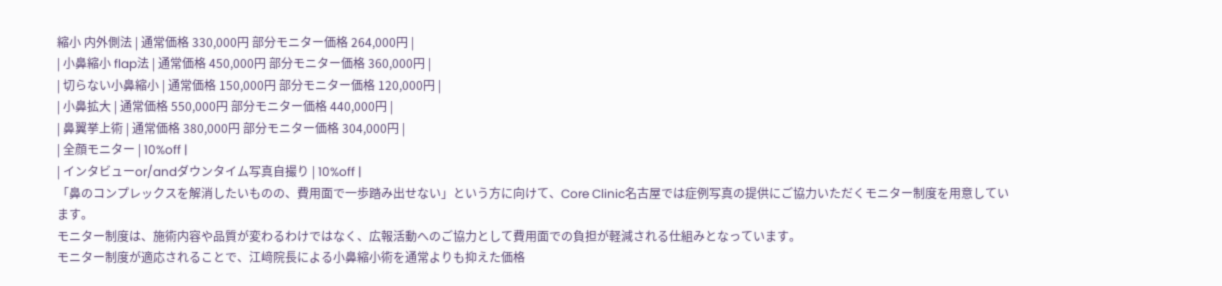縮小 内外側法 | 通常価格 330,000円 部分モニター価格 264,000円 |
| 小鼻縮小 flap法 | 通常価格 450,000円 部分モニター価格 360,000円 |
| 切らない小鼻縮小 | 通常価格 150,000円 部分モニター価格 120,000円 |
| 小鼻拡大 | 通常価格 550,000円 部分モニター価格 440,000円 |
| 鼻翼挙上術 | 通常価格 380,000円 部分モニター価格 304,000円 |
| 全顔モニター | 10%off |
| インタビューor/andダウンタイム写真自撮り | 10%off |
「鼻のコンプレックスを解消したいものの、費用面で一歩踏み出せない」という方に向けて、Core Clinic名古屋では症例写真の提供にご協力いただくモニター制度を用意しています。
モニター制度は、施術内容や品質が変わるわけではなく、広報活動へのご協力として費用面での負担が軽減される仕組みとなっています。
モニター制度が適応されることで、江﨑院長による小鼻縮小術を通常よりも抑えた価格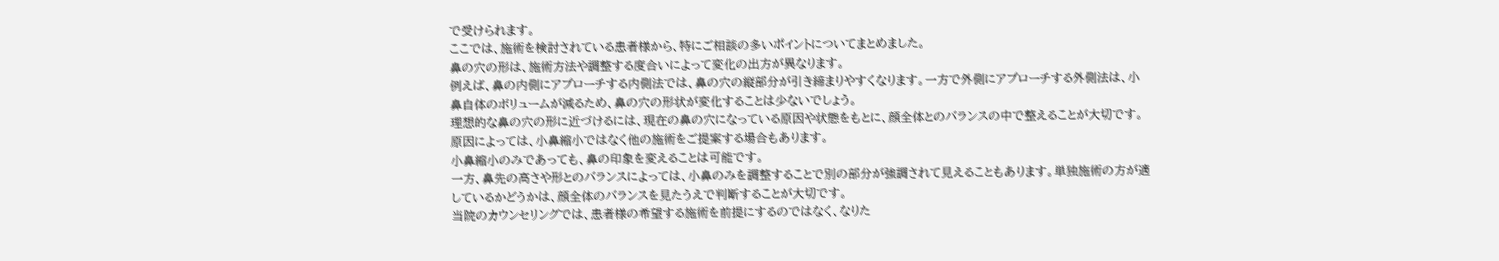で受けられます。
ここでは、施術を検討されている患者様から、特にご相談の多いポイントについてまとめました。
鼻の穴の形は、施術方法や調整する度合いによって変化の出方が異なります。
例えば、鼻の内側にアプローチする内側法では、鼻の穴の縦部分が引き締まりやすくなります。一方で外側にアプローチする外側法は、小鼻自体のボリュームが減るため、鼻の穴の形状が変化することは少ないでしょう。
理想的な鼻の穴の形に近づけるには、現在の鼻の穴になっている原因や状態をもとに、顔全体とのバランスの中で整えることが大切です。
原因によっては、小鼻縮小ではなく他の施術をご提案する場合もあります。
小鼻縮小のみであっても、鼻の印象を変えることは可能です。
一方、鼻先の高さや形とのバランスによっては、小鼻のみを調整することで別の部分が強調されて見えることもあります。単独施術の方が適しているかどうかは、顔全体のバランスを見たうえで判断することが大切です。
当院のカウンセリングでは、患者様の希望する施術を前提にするのではなく、なりた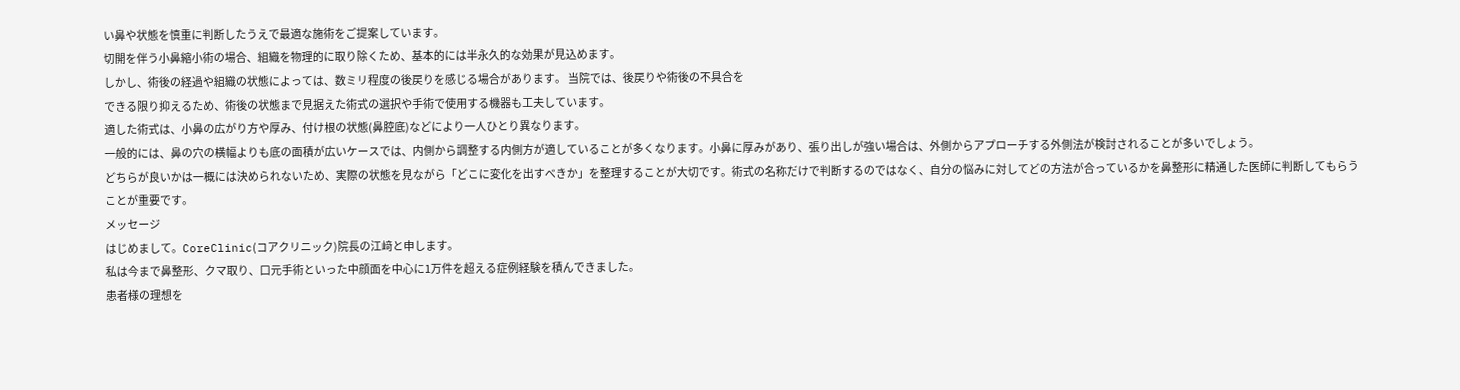い鼻や状態を慎重に判断したうえで最適な施術をご提案しています。
切開を伴う小鼻縮小術の場合、組織を物理的に取り除くため、基本的には半永久的な効果が見込めます。
しかし、術後の経過や組織の状態によっては、数ミリ程度の後戻りを感じる場合があります。 当院では、後戻りや術後の不具合を
できる限り抑えるため、術後の状態まで見据えた術式の選択や手術で使用する機器も工夫しています。
適した術式は、小鼻の広がり方や厚み、付け根の状態(鼻腔底)などにより一人ひとり異なります。
一般的には、鼻の穴の横幅よりも底の面積が広いケースでは、内側から調整する内側方が適していることが多くなります。小鼻に厚みがあり、張り出しが強い場合は、外側からアプローチする外側法が検討されることが多いでしょう。
どちらが良いかは一概には決められないため、実際の状態を見ながら「どこに変化を出すべきか」を整理することが大切です。術式の名称だけで判断するのではなく、自分の悩みに対してどの方法が合っているかを鼻整形に精通した医師に判断してもらうことが重要です。
メッセージ
はじめまして。CoreClinic(コアクリニック)院長の江﨑と申します。
私は今まで鼻整形、クマ取り、口元手術といった中顔面を中心に1万件を超える症例経験を積んできました。
患者様の理想を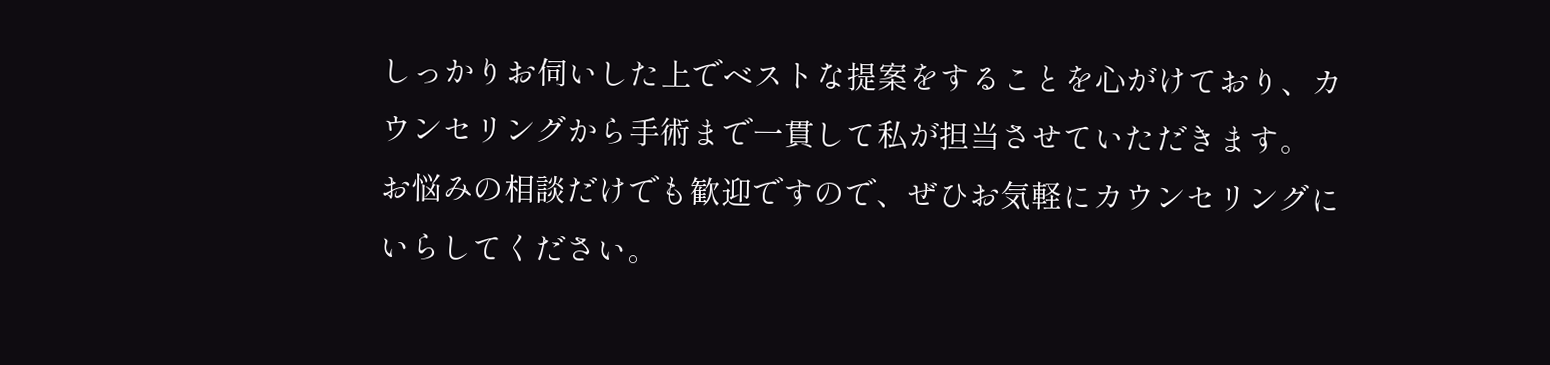しっかりお伺いした上でベストな提案をすることを心がけており、カウンセリングから手術まで一貫して私が担当させていただきます。
お悩みの相談だけでも歓迎ですので、ぜひお気軽にカウンセリングにいらしてください。